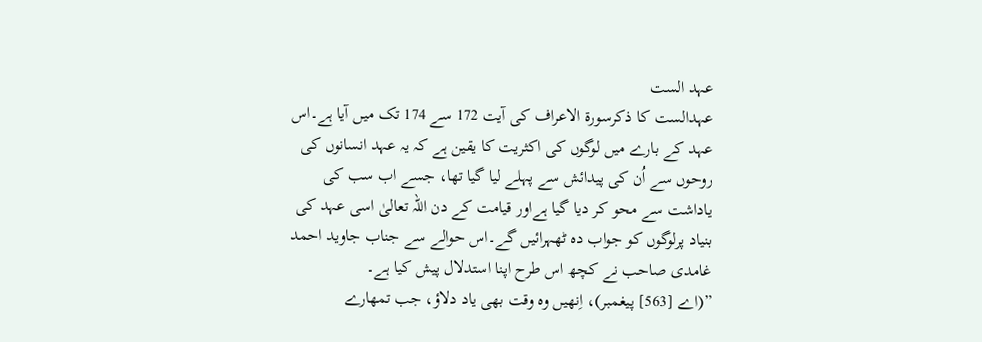عہد الست
عہدالست کا ذکرسورۃ الاعراف کی آیت 172 سے 174 تک میں آیا ہے۔اس عہد کے بارے میں لوگوں کی اکثریت کا یقین ہے کہ یہ عہد انسانوں کی روحوں سے اُن کی پیدائش سے پہلے لیا گیا تھا، جسے اب سب کی یاداشت سے محو کر دیا گیا ہےاور قیامت کے دن اللہ تعالیٰ اسی عہد کی بنیاد پرلوگوں کو جواب دہ ٹھہرائیں گے۔اس حوالے سے جناب جاوید احمد غامدی صاحب نے کچھ اس طرح اپنا استدلال پیش کیا ہے۔
”(اے [563] پیغمبر)، اِنھیں وہ وقت بھی یاد دلاؤ، جب تمھارے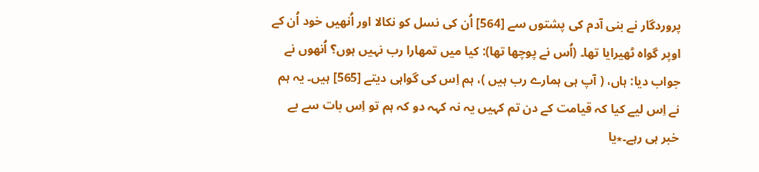پروردگار نے بنی آدم کی پشتوں سے [564] اُن کی نسل کو نکالا اور اُنھیں خود اُن کے اوپر گواہ ٹھیرایا تھا۔ (اُس نے پوچھا تھا): کیا میں تمھارا رب نہیں ہوں؟ اُنھوں نے جواب دیا: ہاں، ( آپ ہی ہمارے رب ہیں )، ہم اِس کی گواہی دیتے [565] ہیں۔ یہ ہم نے اِس لیے کیا کہ قیامت کے دن تم کہیں یہ نہ کہہ دو کہ ہم تو اِس بات سے بے خبر ہی رہے۔٭یا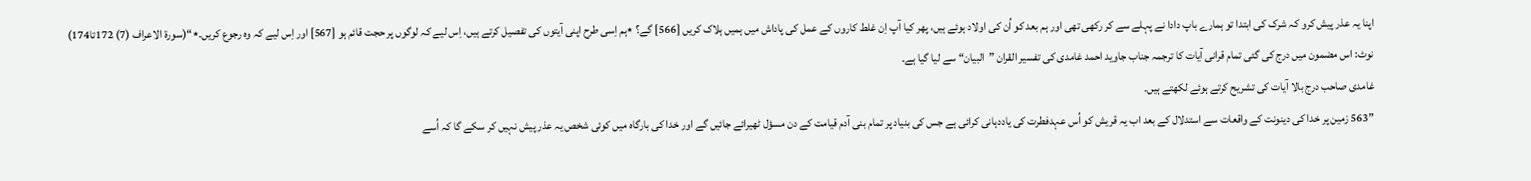اپنا یہ عذر پیش کرو کہ شرک کی ابتدا تو ہمارے باپ دادا نے پہلے سے کر رکھی تھی اور ہم بعد کو اُن کی اولاد ہوئے ہیں، پھر کیا آپ اِن غلط کاروں کے عمل کی پاداش میں ہمیں ہلاک کریں [566] گے؟ ٭ہم اِسی طرح اپنی آیتوں کی تفصیل کرتے ہیں، اِس لیے کہ لوگوں پر حجت قائم ہو [567] اور اِس لیے کہ وہ رجوع کریں۔٭“(سورۃ الاعراف (7) 172تا174)
نوٹ: اس مضمون میں درج کی گئی تمام قرانی آیات کا ترجمہ جناب جاوید احمد غامدی کی تفسیر القران ”البیان“ سے لیا گیا ہے۔
غامدی صاحب درج بالا آیات کی تشریح کرتے ہوئے لکھتے ہیں۔
”563 زمین پر خدا کی دینونت کے واقعات سے استدلال کے بعد اب یہ قریش کو اُس عہدفطرت کی یاددہانی کرائی ہے جس کی بنیاد پر تمام بنی آدم قیامت کے دن مسؤل ٹھیرائے جائیں گے اور خدا کی بارگاہ میں کوئی شخص یہ عذر پیش نہیں کر سکے گا کہ اُسے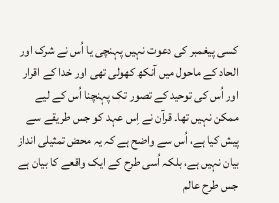کسی پیغمبر کی دعوت نہیں پہنچی یا اُس نے شرک اور الحاد کے ماحول میں آنکھ کھولی تھی اور خدا کے اقرار اور اُس کی توحید کے تصور تک پہنچنا اُس کے لیے ممکن نہیں تھا۔ قرآن نے اِس عہد کو جس طریقے سے پیش کیا ہے، اُس سے واضح ہے کہ یہ محض تمثیلی انداز بیان نہیں ہے، بلکہ اُسی طرح کے ایک واقعے کا بیان ہے جس طرح عالم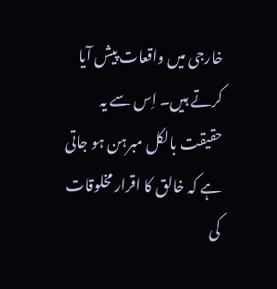خارجی میں واقعات پیش آیا کرتے ہیں۔ اِس سے یہ حقیقت بالکل مبرہن ہو جاتی ہے کہ خالق کا اقرار مخلوقات کی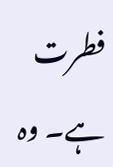فطرت ہے۔ وہ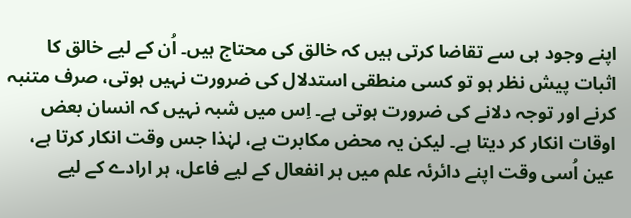اپنے وجود ہی سے تقاضا کرتی ہیں کہ خالق کی محتاج ہیں۔ اُن کے لیے خالق کا اثبات پیش نظر ہو تو کسی منطقی استدلال کی ضرورت نہیں ہوتی، صرف متنبہ کرنے اور توجہ دلانے کی ضرورت ہوتی ہے۔ اِس میں شبہ نہیں کہ انسان بعض اوقات انکار کر دیتا ہے۔ لیکن یہ محض مکابرت ہے، لہٰذا جس وقت انکار کرتا ہے، عین اُسی وقت اپنے دائرئہ علم میں ہر انفعال کے لیے فاعل، ہر ارادے کے لیے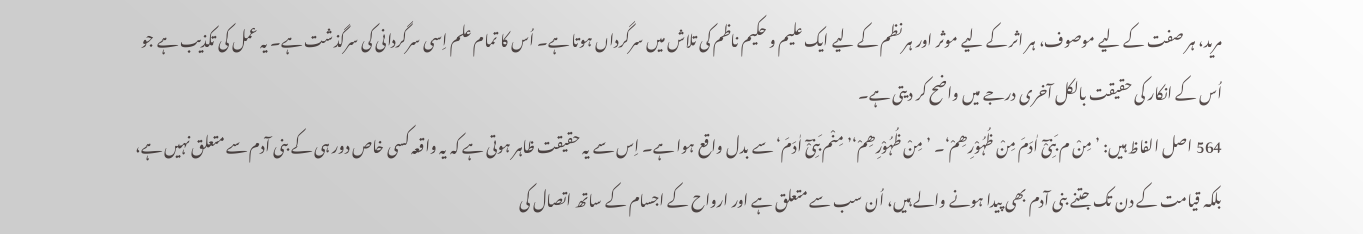مرید، ہر صفت کے لیے موصوف، ہر اثر کے لیے موثر اور ہر نظم کے لیے ایک علیم و حکیم ناظم کی تلاش میں سرگرداں ہوتا ہے۔ اُس کا تمام علم اِسی سرگردانی کی سرگذشت ہے۔ یہ عمل کی تکذیب ہے جو اُس کے انکار کی حقیقت بالکل آخری درجے میں واضح کر دیتی ہے۔
564 اصل الفاظ ہیں: ’مِنْ م بَنِیْٓ اٰدَمَ مِنْ ظُہُوْرِھِمْ‘۔ ’مِنْ ظُہُوْرِھِمْ‘’مِنْم بَنِیْٓ اٰدَمَ‘ سے بدل واقع ہوا ہے۔ اِس سے یہ حقیقت ظاہر ہوتی ہے کہ یہ واقعہ کسی خاص دور ہی کے بنی آدم سے متعلق نہیں ہے، بلکہ قیامت کے دن تک جتنے بنی آدم بھی پیدا ہونے والے ہیں، اُن سب سے متعلق ہے اور ارواح کے اجسام کے ساتھ اتصال کی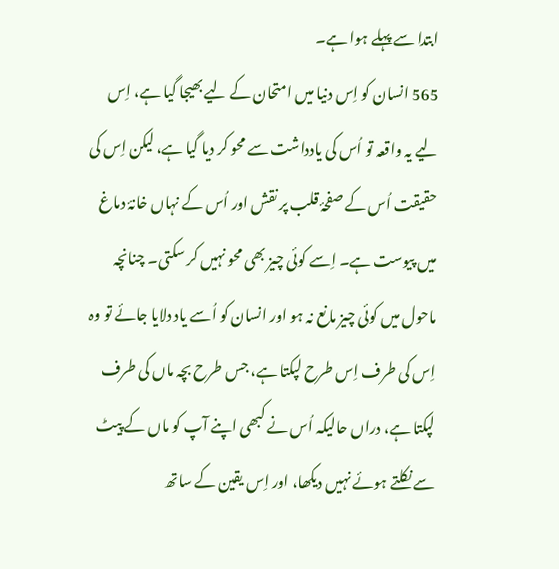ابتدا سے پہلے ہوا ہے۔
565 انسان کو اِس دنیا میں امتحان کے لیے بھیجا گیا ہے، اِس لیے یہ واقعہ تو اُس کی یادداشت سے محو کر دیا گیا ہے، لیکن اِس کی حقیقت اُس کے صفحۂ قلب پر نقش اور اُس کے نہاں خانۂ دماغ میں پیوست ہے۔ اِسے کوئی چیز بھی محو نہیں کر سکتی۔ چنانچہ ماحول میں کوئی چیز مانع نہ ہو اور انسان کو اُسے یاد دلایا جائے تو وہ اِس کی طرف اِس طرح لپکتا ہے، جس طرح بچہ ماں کی طرف لپکتا ہے، دراں حالیکہ اُس نے کبھی اپنے آپ کو ماں کے پیٹ سے نکلتے ہوئے نہیں دیکھا، اور اِس یقین کے ساتھ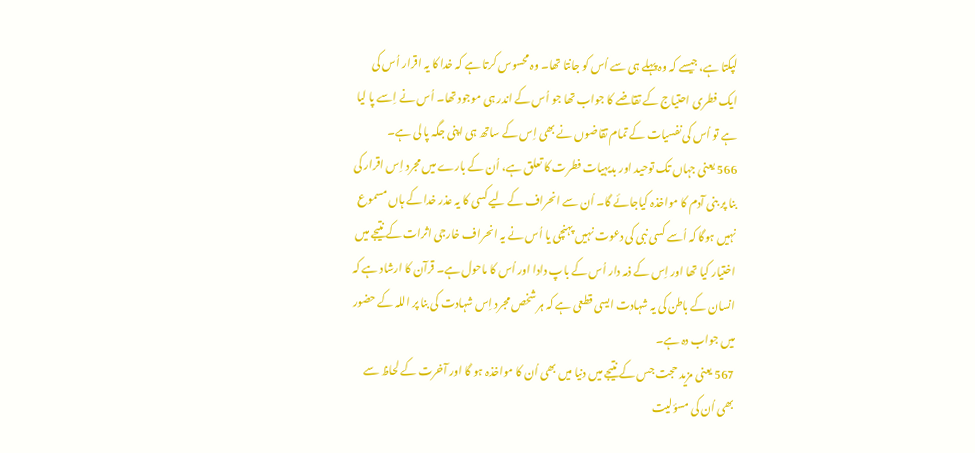لپکتا ہے، جیسے کہ وہ پہلے ہی سے اُس کو جانتا تھا۔ وہ محسوس کرتا ہے کہ خدا کا یہ اقرار اُس کی ایک فطری احتیاج کے تقاضے کا جواب تھا جو اُس کے اندر ہی موجود تھا۔ اُس نے اِسے پا لیا ہے تو اُس کی نفسیات کے تمام تقاضوں نے بھی اِس کے ساتھ ہی اپنی جگہ پا لی ہے۔
566 یعنی جہاں تک توحید اور بدیہیات فطرت کا تعلق ہے، اُن کے بارے میں مجرد اِس اقرار کی بنا پر بنی آدم کا مواخذہ کیاجائے گا۔ اُن سے انحراف کے لیے کسی کا یہ عذر خدا کے ہاں مسموع نہیں ہوگا کہ اُسے کسی نبی کی دعوت نہیں پہنچی یا اُس نے یہ انحراف خارجی اثرات کے نتیجے میں اختیار کیا تھا اور اِس کے ذمہ دار اُس کے باپ دادا اور اُس کا ماحول ہے۔ قرآن کا ارشاد ہے کہ انسان کے باطن کی یہ شہادت ایسی قطعی ہے کہ ہر شخص مجرد اِس شہادت کی بنا پر اللہ کے حضور میں جواب دہ ہے۔
567 یعنی مزید حجت جس کے نتیجے میں دنیا میں بھی اُن کا مواخذہ ہو گا اور آخرت کے لحاظ سے بھی اُن کی مسؤلیت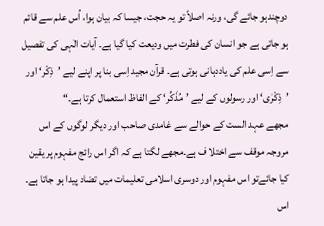دوچندہو جائے گی، ورنہ اصلاً تو یہ حجت، جیسا کہ بیان ہوا، اُس علم سے قائم ہو جاتی ہے جو انسان کی فطرت میں ودیعت کیا گیا ہے۔ آیات الٰہی کی تفصیل سے اِسی علم کی یاددہانی ہوتی ہے۔ قرآن مجید اِسی بنا پر اپنے لیے ’ذِکْر‘ اور ’ذِکْرٰی‘ اور رسولوں کے لیے ’مُذَکِّر‘ کے الفاظ استعمال کرتا ہے۔“
مجھے عہد الست کے حوالے سے غامدی صاحب اور دیگر لوگوں کے اس مروجہ موقف سے اختلا ف ہے۔مجھے لگتا ہے کہ اگر اس رائج مفہوم پر یقین کیا جائےتو اس مفہوم اور دوسری اسلامی تعلیمات میں تضاد پیدا ہو جاتا ہے۔ اس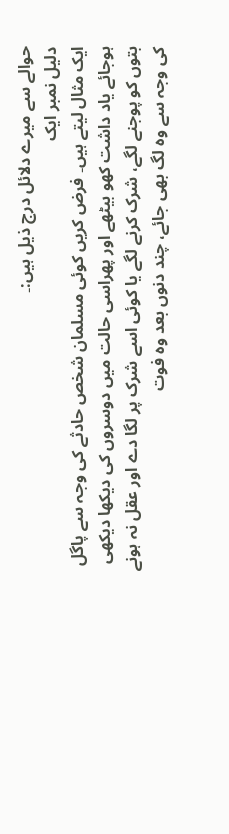حوالے سے میرے دلائل درج ذیل ہیں:۔
دلیل نمبر ایک
ایک مثال لیتے ہیں۔ فرض کریں کوئی مسلمان شخص حادثے کی وجہ سے پاگل ہوجائے یاد داشت کھو بیٹھے اور پھراسی حالت میں دوسروں کی دیکھا دیکھی بتوں کو پوجنے لگے، شرک کرنے لگے یا کوئی اسے شرک پر لگا دے اور عقل نہ ہونے کی وجہ سے وہ لگ بھی جائے، چند دنوں بعد وہ فوت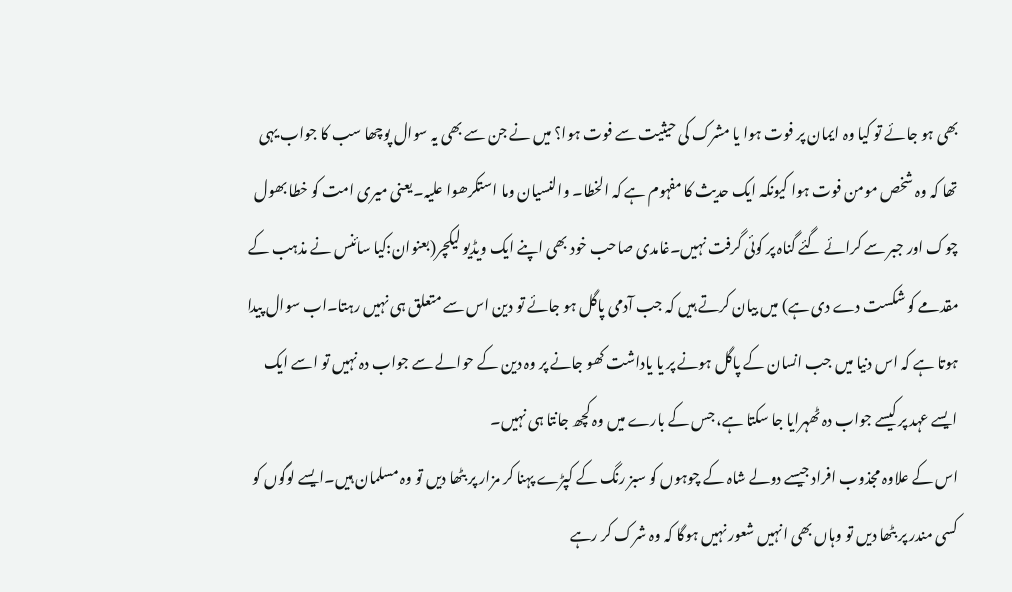بھی ہو جائے تو کیا وہ ایمان پر فوت ہوا یا مشرک کی حیثیت سے فوت ہوا؟ میں نے جن سے بھی یہ سوال پوچھا سب کا جواب یہی تھا کہ وہ شخص مومن فوت ہوا کیونکہ ایک حدیث کا مفہوم ہے کہ الخطا۔ والنسیان وما استکرھوا علیہ۔یعنی میری امت کو خطا بھول چوک اور جبر سے کرائے گئے گناہ پر کوئی گرفت نہیں۔غامدی صاحب خود بھی اپنے ایک ویڈیو لیکچر(بعنوان:کیا سائنس نے مذہب کے مقدمے کو شکست دے دی ہے) میں بیان کرتے ہیں کہ جب آدمی پاگل ہو جائے تو دین اس سے متعلق ہی نہیں رہتا۔اب سوال پیدا ہوتا ہے کہ اس دنیا میں جب انسان کے پاگل ہونے پر یا یاداشت کھو جانے پر وہ دین کے حوالے سے جواب دہ نہیں تو اسے ایک ایسے عہد پر کیسے جواب دہ ٹھہرایا جا سکتا ہے، جس کے بارے میں وہ کچھ جانتا ہی نہیں۔
اس کے علاوہ مجذوب افراد جیسے دولے شاہ کے چوہوں کو سبز رنگ کے کپڑے پہنا کر مزار پر بٹھا دیں تو وہ مسلمان ہیں۔ایسے لوگوں کو کسی مندر پر بٹھا دیں تو وہاں بھی انہیں شعور نہیں ہوگا کہ وہ شرک کر رہے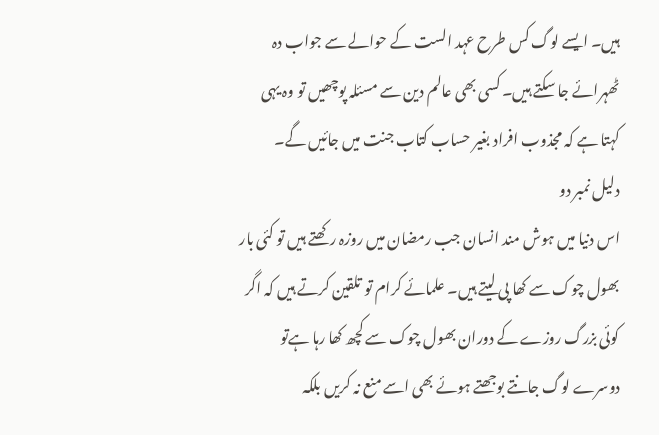ہیں۔ ایسے لوگ کس طرح عہد الست کے حوالے سے جواب دہ ٹھہرائے جا سکتے ہیں۔ کسی بھی عالم دین سے مسئلہ پوچھیں تو وہ یہی کہتا ہے کہ مجذوب افراد بغیر حساب کتاب جنت میں جائیں گے۔
دلیل نمبر دو
اس دنیا میں ہوش مند انسان جب رمضان میں روزہ رکھتے ہیں تو کئی بار بھول چوک سے کھا پی لیتے ہیں۔ علمائے کرام تو تلقین کرتے ہیں کہ اگر کوئی بزرگ روزے کے دوران بھول چوک سے کچھ کھا رہا ہےتو دوسرے لوگ جانتے بوجھتے ہوئے بھی اسے منع نہ کریں بلکہ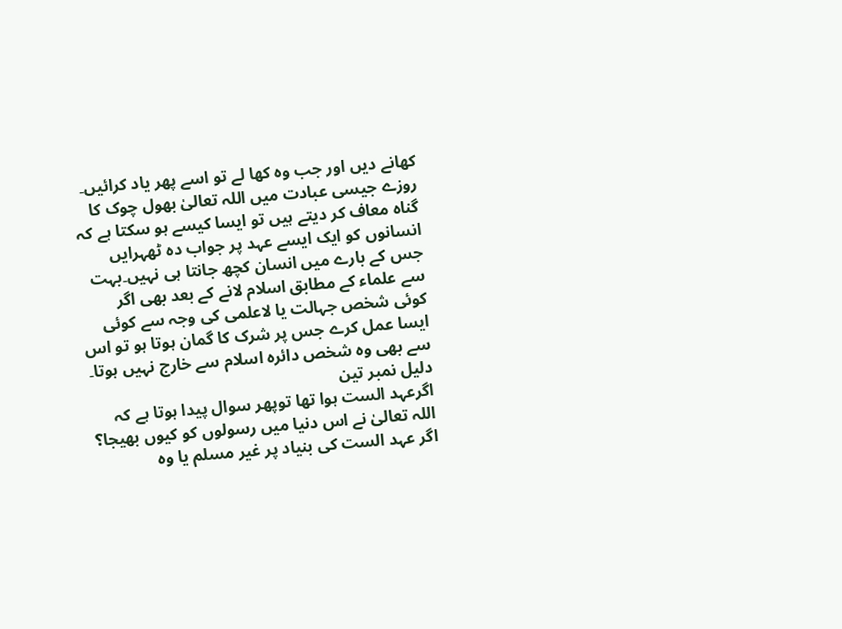کھانے دیں اور جب وہ کھا لے تو اسے پھر یاد کرائیں۔ روزے جیسی عبادت میں اللہ تعالیٰ بھول چوک کا گناہ معاف کر دیتے ہیں تو ایسا کیسے ہو سکتا ہے کہ انسانوں کو ایک ایسے عہد پر جواب دہ ٹھہرایں جس کے بارے میں انسان کچھ جانتا ہی نہیں۔بہت سے علماء کے مطابق اسلام لانے کے بعد بھی اگر کوئی شخص جہالت یا لاعلمی کی وجہ سے کوئی ایسا عمل کرے جس پر شرک کا گمان ہوتا ہو تو اس سے بھی وہ شخص دائرہ اسلام سے خارج نہیں ہوتا۔
دلیل نمبر تین
اگرعہد الست ہوا تھا توپھر سوال پیدا ہوتا ہے کہ اللہ تعالیٰ نے اس دنیا میں رسولوں کو کیوں بھیجا؟ اگر عہد الست کی بنیاد پر غیر مسلم یا وہ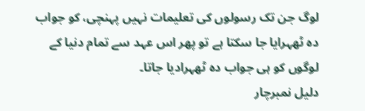لوگ جن تک رسولوں کی تعلیمات نہیں پہنچی، کو جواب دہ ٹھہرایا جا سکتا ہے تو پھر اس عہد سے تمام دنیا کے لوگوں کو ہی جواب دہ ٹھہرادیا جاتا۔
دلیل نمبرچار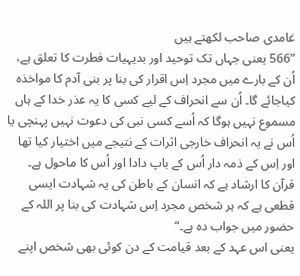غامدی صاحب لکھتے ہیں
”566 یعنی جہاں تک توحید اور بدیہیات فطرت کا تعلق ہے، اُن کے بارے میں مجرد اِس اقرار کی بنا پر بنی آدم کا مواخذہ کیاجائے گا۔ اُن سے انحراف کے لیے کسی کا یہ عذر خدا کے ہاں مسموع نہیں ہوگا کہ اُسے کسی نبی کی دعوت نہیں پہنچی یا اُس نے یہ انحراف خارجی اثرات کے نتیجے میں اختیار کیا تھا اور اِس کے ذمہ دار اُس کے باپ دادا اور اُس کا ماحول ہے۔ قرآن کا ارشاد ہے کہ انسان کے باطن کی یہ شہادت ایسی قطعی ہے کہ ہر شخص مجرد اِس شہادت کی بنا پر اللہ کے حضور میں جواب دہ ہے۔“
یعنی اس عہد کے بعد قیامت کے دن کوئی بھی شخص اپنے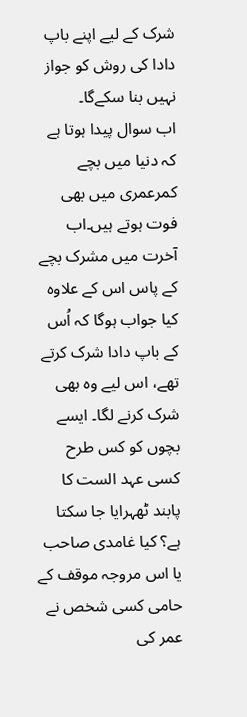شرک کے لیے اپنے باپ دادا کی روش کو جواز نہیں بنا سکےگا۔
اب سوال پیدا ہوتا ہے کہ دنیا میں بچے کمرعمری میں بھی فوت ہوتے ہیں۔اب آخرت میں مشرک بچے کے پاس اس کے علاوہ کیا جواب ہوگا کہ اُس کے باپ دادا شرک کرتے تھے، اس لیے وہ بھی شرک کرنے لگا۔ ایسے بچوں کو کس طرح کسی عہد الست کا پابند ٹھہرایا جا سکتا ہے؟ کیا غامدی صاحب یا اس مروجہ موقف کے حامی کسی شخص نے عمر کی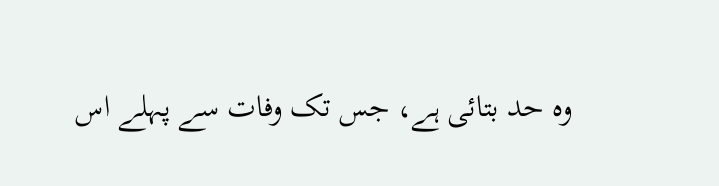وہ حد بتائی ہے، جس تک وفات سے پہلے اس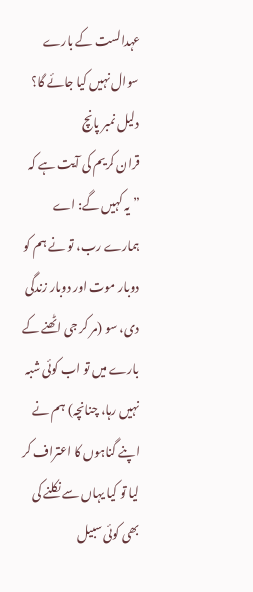عہدالست کے بارے سوال نہیں کیا جائے گا؟
دلیل نمبر پانچ
قران کریم کی آیت ہے کہ
”یہ کہیں گے: اے ہمارے رب، تو نے ہم کو دوبار موت اور دوبار زندگی دی، سو (مر کر جی اٹھنے کے بارے میں تو اب کوئی شبہ نہیں رہا، چنانچہ) ہم نے اپنے گناہوں کا اعتراف کر لیا تو کیا یہاں سے نکلنے کی بھی کوئی سبیل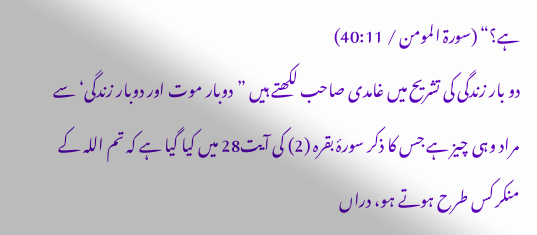ہے؟“ (سورۃ المومن / 40:11)
دو بار زندگی کی تشریح میں غامدی صاحب لکھتے ہیں ”دوبار موت اور دوبار زندگی‘ سے مراد وہی چیز ہے جس کا ذکر سورۂ بقرہ (2) کی آیت28 میں کیا گیا ہے کہ تم اللہ کے منکر کس طرح ہوتے ہو، دراں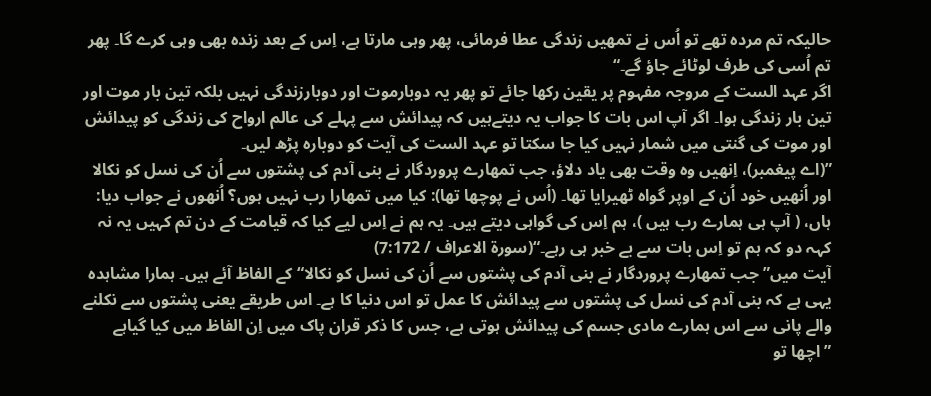حالیکہ تم مردہ تھے تو اُس نے تمھیں زندگی عطا فرمائی، پھر وہی مارتا ہے، اِس کے بعد زندہ بھی وہی کرے گا۔ پھر تم اُسی کی طرف لوٹائے جاؤ گے۔“
اگر عہد الست کے مروجہ مفہوم پر یقین رکھا جائے تو پھر یہ دوبارموت اور دوبارزندگی نہیں بلکہ تین بار موت اور تین بار زندگی ہوا۔ اگر آپ اس بات کا جواب یہ دیتےہیں کہ پیدائش سے پہلے کی عالم ارواح کی زندگی کو پیدائش اور موت کی گنتی میں شمار نہیں کیا جا سکتا تو عہد الست کی آیت کو دوبارہ پڑھ لیں۔
”(اے پیغمبر)، اِنھیں وہ وقت بھی یاد دلاؤ، جب تمھارے پروردگار نے بنی آدم کی پشتوں سے اُن کی نسل کو نکالا اور اُنھیں خود اُن کے اوپر گواہ ٹھیرایا تھا۔ (اُس نے پوچھا تھا): کیا میں تمھارا رب نہیں ہوں؟ اُنھوں نے جواب دیا: ہاں، ( آپ ہی ہمارے رب ہیں )، ہم اِس کی گواہی دیتے ہیں۔ یہ ہم نے اِس لیے کیا کہ قیامت کے دن تم کہیں یہ نہ کہہ دو کہ ہم تو اِس بات سے بے خبر ہی رہے۔“(سورۃ الاعراف / 7:172)
آیت میں” جب تمھارے پروردگار نے بنی آدم کی پشتوں سے اُن کی نسل کو نکالا“ کے الفاظ آئے ہیں۔ ہمارا مشاہدہ یہی ہے کہ بنی آدم کی نسل کی پشتوں سے پیدائش کا عمل تو اس دنیا کا ہے۔ اس طریقے یعنی پشتوں سے نکلنے والے پانی سے اس ہمارے مادی جسم کی پیدائش ہوتی ہے، جس کا ذکر قران پاک میں اِن الفاظ میں کیا گیاہے
”اچھا تو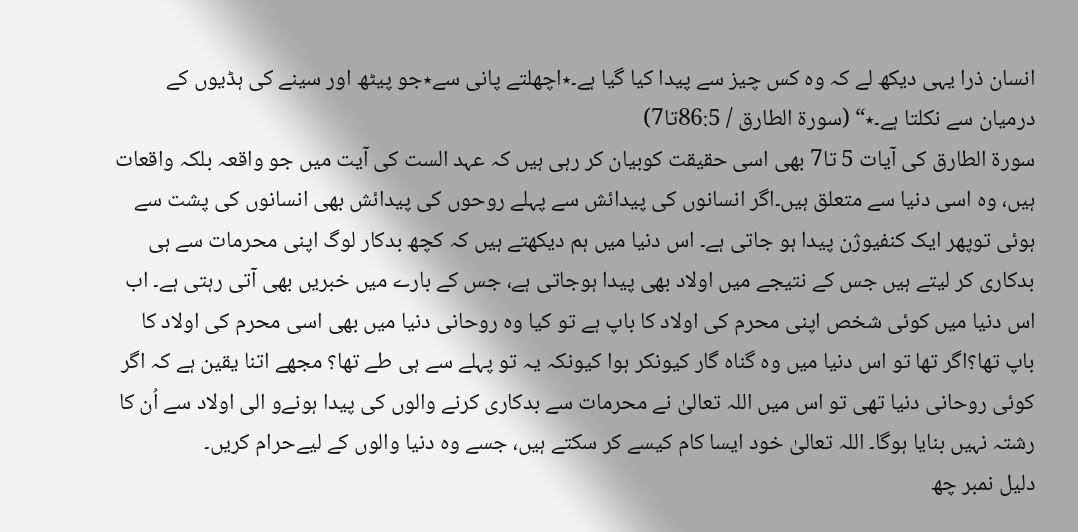انسان ذرا یہی دیکھ لے کہ وہ کس چیز سے پیدا کیا گیا ہے۔٭اچھلتے پانی سے٭جو پیٹھ اور سینے کی ہڈیوں کے درمیان سے نکلتا ہے۔٭“ (سورۃ الطارق / 86:5تا7)
سورۃ الطارق کی آیات 5 تا7 بھی اسی حقیقت کوبیان کر رہی ہیں کہ عہد الست کی آیت میں جو واقعہ بلکہ واقعات ہیں، وہ اسی دنیا سے متعلق ہیں۔اگر انسانوں کی پیدائش سے پہلے روحوں کی پیدائش بھی انسانوں کی پشت سے ہوئی توپھر ایک کنفیوژن پیدا ہو جاتی ہے۔ اس دنیا میں ہم دیکھتے ہیں کہ کچھ بدکار لوگ اپنی محرمات سے ہی بدکاری کر لیتے ہیں جس کے نتیجے میں اولاد بھی پیدا ہوجاتی ہے، جس کے بارے میں خبریں بھی آتی رہتی ہے۔ اب اس دنیا میں کوئی شخص اپنی محرم کی اولاد کا باپ ہے تو کیا وہ روحانی دنیا میں بھی اسی محرم کی اولاد کا باپ تھا؟اگر تھا تو اس دنیا میں وہ گناہ گار کیونکر ہوا کیونکہ یہ تو پہلے سے ہی طے تھا؟ مجھے اتنا یقین ہے کہ اگر کوئی روحانی دنیا تھی تو اس میں اللہ تعالیٰ نے محرمات سے بدکاری کرنے والوں کی پیدا ہونےو الی اولاد سے اُن کا رشتہ نہیں بنایا ہوگا۔ اللہ تعالیٰ خود ایسا کام کیسے کر سکتے ہیں، جسے وہ دنیا والوں کے لیےحرام کریں۔
دلیل نمبر چھ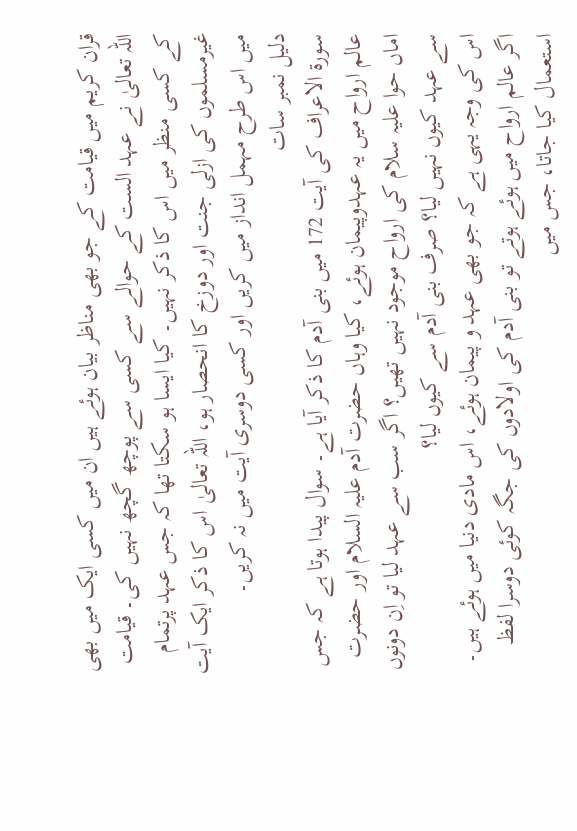قران کریم میں قیامت کے جو بھی مناظر بیان ہوئے ہیں ان میں کسی ایک میں بھی اللہ تعالیٰ نے عہد الست کے حوالے سے کسی سے پوچھ گچھ نہیں کی۔ قیامت کے کسی منظر میں اس کا ذکر نہیں۔ کیا ایسا ہو سکتا تھا کہ جس عہد پرتمام غیرمسلموں کی ازلی جنت اور دوزخ کا انحصار ہو، اللہ تعالیٰ اس کا ذکر ایک آیت میں اس طرح مہمل انداز میں کریں اور کسی دوسری آیت میں نہ کریں۔
دلیل نمبر سات
سورۃ الاعراف کی آیت 172 میں بنی آدم کا ذکر آیا ہے۔ سوال پیدا ہوتا ہے کہ جس عالم ارواح میں یہ عہدوپیمان ہوئے، کیا وہاں حضرت آدم علیہ السلام اور حضرت اماں حوا علیہ سلام کی ارواح موجود نہیں تھیں؟ اگر سب سے عہد لیا تو اِن دونوں سے عہد کیوں نہیں لیا؟ صرف بنی آدم سے کیوں لیا؟
اس کی وجہ یہی ہے کہ جو بھی عہد و پیمان ہوئے، اس مادی دنیا میں ہوئے ہیں۔ اگر عالم ارواح میں ہوئے ہوتے تو بنی آدم کی اولادوں کی جگہ کوئی دوسرا لفظ استعمال کیا جاتا، جس میں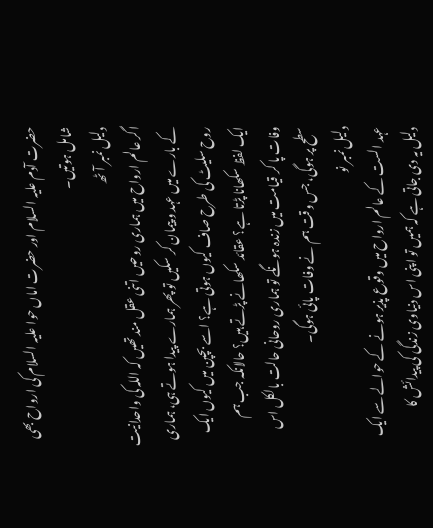حضرت آدم علیہ السلام اور حضرت اماں حوا علیہ السلام کی ارواح بھی شامل ہوتیں۔
دلیل نمبر آٹھ
اگر عالم ارواح میں ہماری روحیں اتنی عقل مند تھیں کہ اللہ کی واحدانیت کے بارے میں عہد و پیمان کر سکیں تو پھر ہمارے پیدا ہوتے ہی، ہماری روح سلیٹ کی طرح صاف کیوں ہوتی ہے؟ اسے بچپن میں کیوں ایک ایک لفظ سکھانا پڑتا ہے؟ عقائد سکھانے پڑتے ہیں؟ حالانکہ جب ہم وفات پا کر قیامت میں زندہ ہونگے تو ہماری روحانی حالت بالکل اس سطح پر ہوگی، جس وقت ہم نے وفات پائی ہوگی۔
دلیل نمبر نو
عہد الست کے عالم ارواح میں وقوع پذیر ہونے کے حوالے سے ایک دلیل یہ دی جاتی ہے کہ ہمیں تو اپنی اس دنیاوی زندگی کی پیدائش کا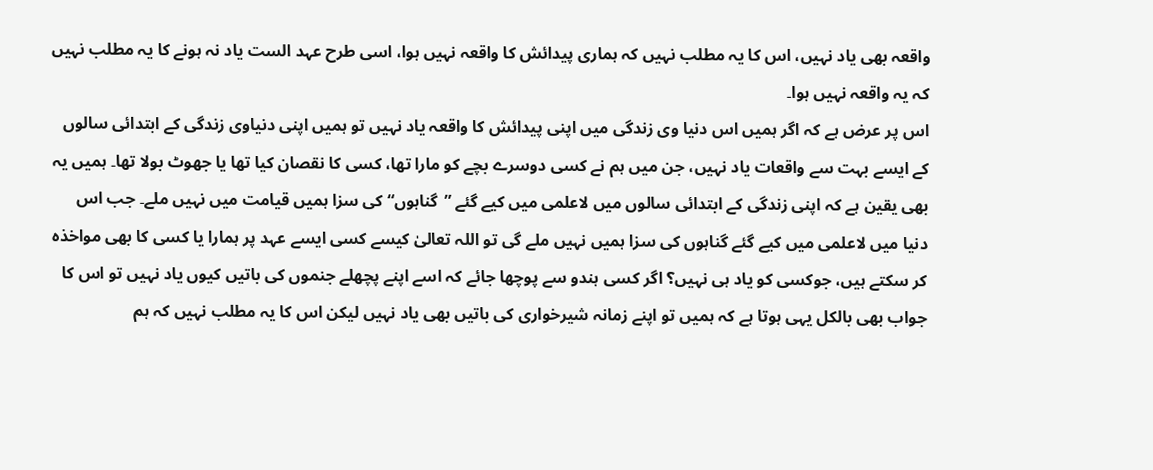واقعہ بھی یاد نہیں، اس کا یہ مطلب نہیں کہ ہماری پیدائش کا واقعہ نہیں ہوا، اسی طرح عہد الست یاد نہ ہونے کا یہ مطلب نہیں کہ یہ واقعہ نہیں ہوا۔
اس پر عرض ہے کہ اگر ہمیں اس دنیا وی زندگی میں اپنی پیدائش کا واقعہ یاد نہیں تو ہمیں اپنی دنیاوی زندگی کے ابتدائی سالوں کے ایسے بہت سے واقعات یاد نہیں، جن میں ہم نے کسی دوسرے بچے کو مارا تھا، کسی کا نقصان کیا تھا یا جھوٹ بولا تھا۔ ہمیں یہ بھی یقین ہے کہ اپنی زندگی کے ابتدائی سالوں میں لاعلمی میں کیے گئے ”گناہوں“ کی سزا ہمیں قیامت میں نہیں ملے۔ جب اس دنیا میں لاعلمی میں کیے گئے گناہوں کی سزا ہمیں نہیں ملے گی تو اللہ تعالیٰ کیسے کسی ایسے عہد پر ہمارا یا کسی کا بھی مواخذہ کر سکتے ہیں، جوکسی کو یاد ہی نہیں؟ اگر کسی ہندو سے پوچھا جائے کہ اسے اپنے پچھلے جنموں کی باتیں کیوں یاد نہیں تو اس کا جواب بھی بالکل یہی ہوتا ہے کہ ہمیں تو اپنے زمانہ شیرخواری کی باتیں بھی یاد نہیں لیکن اس کا یہ مطلب نہیں کہ ہم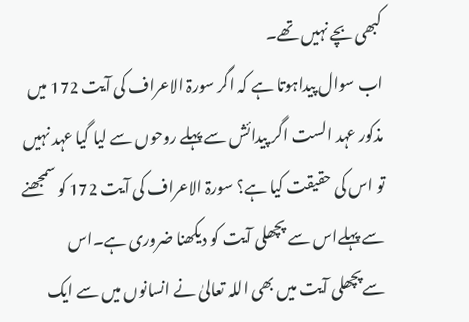کبھی بچے نہیں تھے۔
اب سوال پیداہوتا ہے کہ اگر سورۃ الاعراف کی آیت 172 میں مذکور عہد الست اگر پیدائش سے پہلے روحوں سے لیا گیا عہد نہیں تو اس کی حقیقت کیا ہے؟ سورۃ الاعراف کی آیت 172 کو سمجھنے سے پہلےاس سے پچھلی آیت کو دیکھنا ضروری ہے۔اس سےپچھلی آیت میں بھی اللہ تعالیٰ نے انسانوں میں سے ایک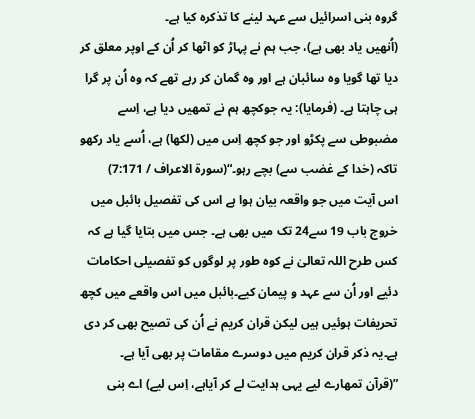گروہ بنی اسرائیل سے عہد لینے کا تذکرہ کیا ہے۔
(اُنھیں یاد بھی ہے)، جب ہم نے پہاڑ کو اٹھا کر اُن کے اوپر معلق کر دیا تھا گویا وہ سائبان ہے اور وہ گمان کر رہے تھے کہ وہ اُن پر گرا ہی چاہتا ہے۔ (فرمایا): یہ جوکچھ ہم نے تمھیں دیا ہے، اِسے مضبوطی سے پکڑو اور جو کچھ اِس میں (لکھا) ہے، اُسے یاد رکھو تاکہ (خدا کے غضب سے) بچے رہو۔“(سورۃ الاعراف / 7:171)
اس آیت میں جو واقعہ بیان ہوا ہے اس کی تفصیل بائبل میں خروج باب 19 سے24 تک میں بھی ہے۔ جس میں بتایا گیا ہے کہ کس طرح اللہ تعالیٰ نے کوہ طور پر لوگوں کو تفصیلی احکامات دئیے اور اُن سے عہد و پیمان کیے۔بائبل میں اس واقعے میں کچھ تحریفات ہوئیں ہیں لیکن قران کریم نے اُن کی تصیح بھی کر دی ہے۔یہ ذکر قران کریم میں دوسرے مقامات پر بھی آیا ہے۔
”(قرآن تمھارے لیے یہی ہدایت لے کر آیاہے، اِس لیے) اے بنی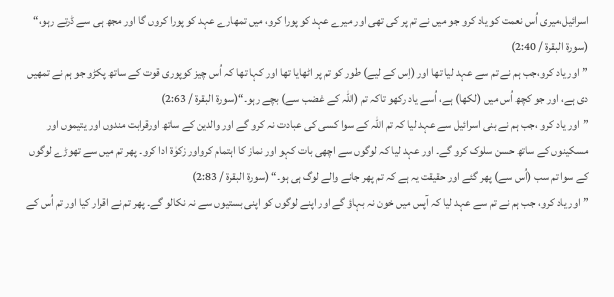اسرائیل،میری اُس نعمت کو یاد کرو جو میں نے تم پر کی تھی اور میرے عہد کو پورا کرو، میں تمھارے عہد کو پورا کروں گا اور مجھ ہی سے ڈرتے رہو،“ (سورۃ البقرۃ / 2:40)
”اور یاد کرو،جب ہم نے تم سے عہد لیا تھا اور (اِس کے لیے) طور کو تم پر اٹھایا تھا اور کہا تھا کہ اُس چیز کوپوری قوت کے ساتھ پکڑو جو ہم نے تمھیں دی ہے، اور جو کچھ اُس میں (لکھا) ہے، اُسے یاد رکھو تاکہ تم (اللہ کے غضب سے) بچے رہو۔“(سورۃ البقرۃ / 2:63)
”اور یاد کرو ،جب ہم نے بنی اسرائیل سے عہد لیا کہ تم اللہ کے سوا کسی کی عبادت نہ کرو گے اور والدین کے ساتھ اورقرابت مندوں اور یتیموں اور مسکینوں کے ساتھ حسن سلوک کرو گے۔ اور عہد لیا کہ لوگوں سے اچھی بات کہو اور نماز کا اہتمام کرواور زکوٰۃ ادا کرو۔ پھر تم میں سے تھوڑے لوگوں کے سوا تم سب (اُس سے) پھر گئے اور حقیقت یہ ہے کہ تم پھر جانے والے لوگ ہی ہو۔“ (سورۃ البقرۃ / 2:83)
”اور یاد کرو، جب ہم نے تم سے عہد لیا کہ آپس میں خون نہ بہاؤ گے اور اپنے لوگوں کو اپنی بستیوں سے نہ نکالو گے۔ پھر تم نے اقرار کیا اور تم اُس کے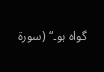گواہ ہو۔“ (سورۃ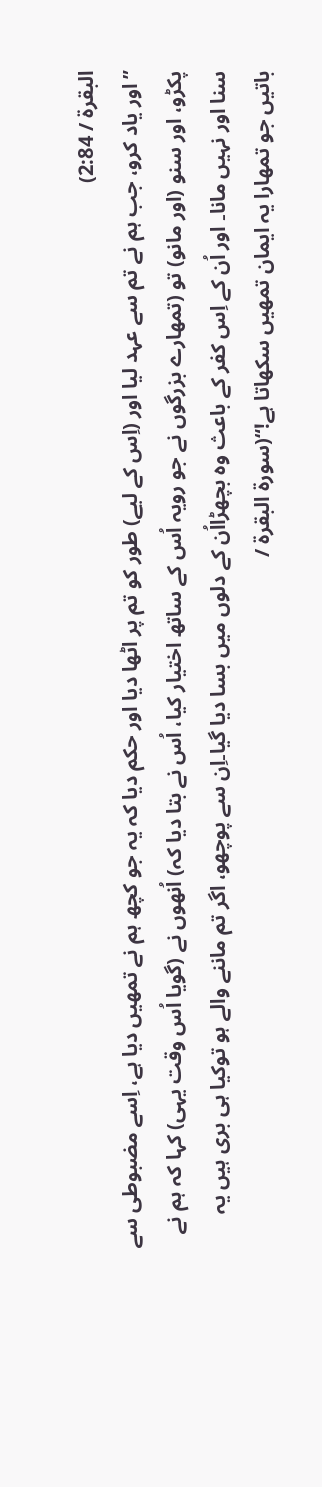البقرۃ / 2:84)
”اور یاد کرو، جب ہم نے تم سے عہد لیا اور (اِس کے لیے) طور کو تم پر اٹھا دیا اور حکم دیا کہ یہ جو کچھ ہم نے تمھیں دیا ہے، اِسے مضبوطی سے پکڑو، اور سنو (اور مانو) تو (تمھارے بزرگوں نے جو رویہ اُس کے ساتھ اختیار کیا، اُس نے بتا دیا کہ) اُنھوں نے (گویا اُس وقت یہی) کہا کہ ہم نے سنا اور نہیں مانا۔ اور اُن کے اِس کفر کے باعث وہ بچھڑااُن کے دلوں میں بسا دیا گیا۔اِن سے پوچھو، اگر تم ماننے والے ہو توکیا ہی بری ہیں یہ باتیں جو تمھارا یہ ایمان تمھیں سکھاتا ہے!“(سورۃ البقرۃ /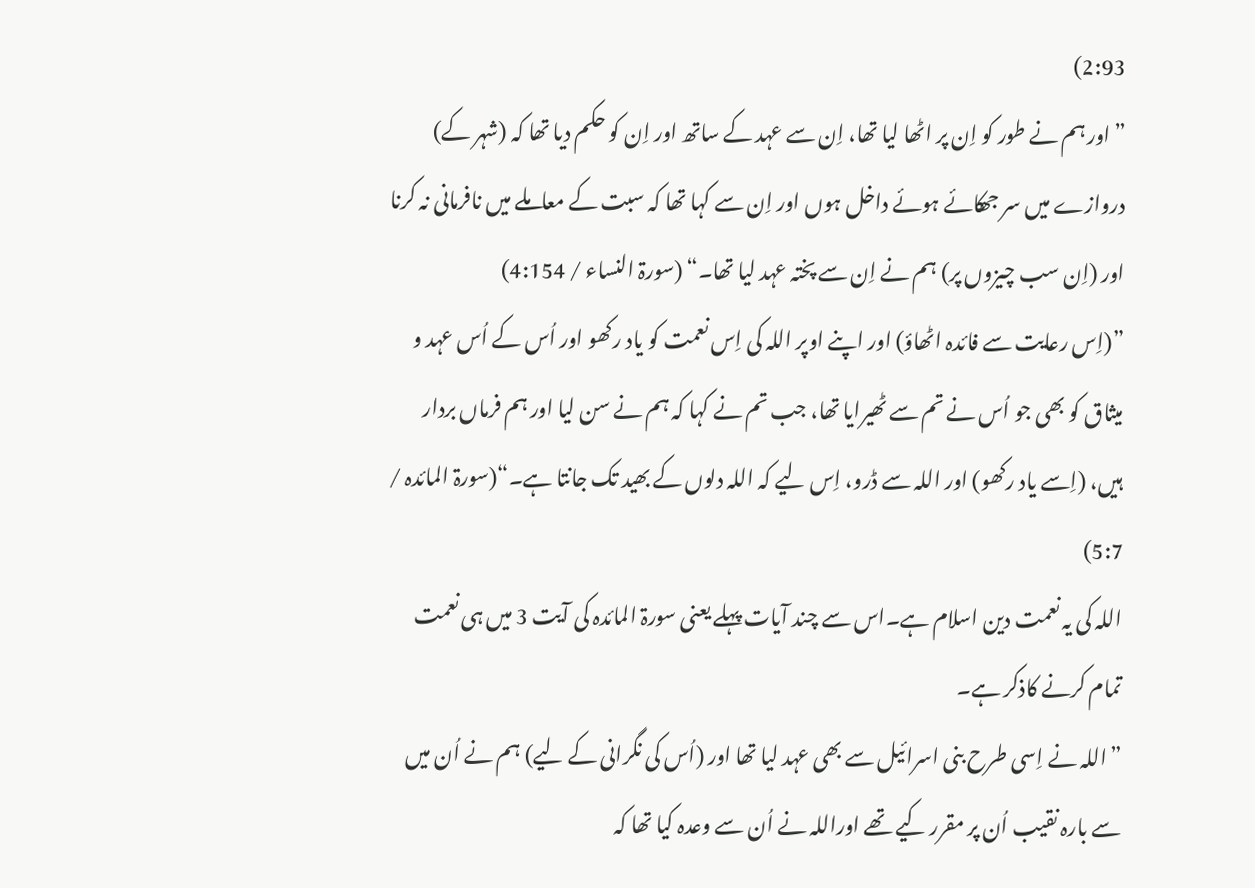2:93)
”اور ہم نے طور کو اِن پر اٹھا لیا تھا، اِن سے عہد کے ساتھ اور اِن کو حکم دیا تھا کہ (شہر کے) دروازے میں سر جھکائے ہوئے داخل ہوں اور اِن سے کہا تھا کہ سبت کے معاملے میں نافرمانی نہ کرنا اور (اِن سب چیزوں پر) ہم نے اِن سے پختہ عہد لیا تھا۔“ (سورۃ النساء / 4:154)
”(اِس رعایت سے فائدہ اٹھاؤ) اور اپنے اوپر اللہ کی اِس نعمت کو یاد رکھو اور اُس کے اُس عہد و میثاق کو بھی جو اُس نے تم سے ٹھیرایا تھا، جب تم نے کہا کہ ہم نے سن لیا اور ہم فرماں بردار ہیں، (اِسے یاد رکھو) اور اللہ سے ڈرو، اِس لیے کہ اللہ دلوں کے بھید تک جانتا ہے۔“(سورۃ المائدہ / 5:7)
اللہ کی یہ نعمت دین اسلام ہے۔اس سے چند آیات پہلے یعنی سورۃ المائدہ کی آیت 3 میں ہی نعمت تمام کرنے کاذکر ہے۔
”اللہ نے اِسی طرح بنی اسرائیل سے بھی عہد لیا تھا اور (اُس کی نگرانی کے لیے) ہم نے اُن میں سے بارہ نقیب اُن پر مقرر کیے تھے اوراللہ نے اُن سے وعدہ کیا تھا کہ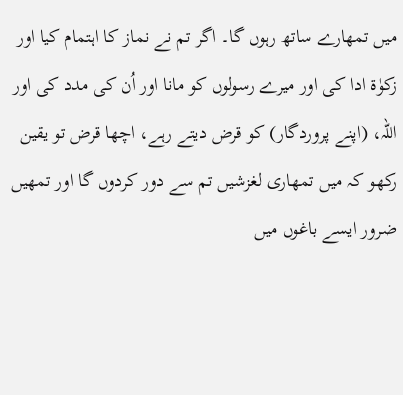میں تمھارے ساتھ رہوں گا۔ اگر تم نے نماز کا اہتمام کیا اور زکوٰۃ ادا کی اور میرے رسولوں کو مانا اور اُن کی مدد کی اور اللہ، (اپنے پروردگار) کو قرض دیتے رہے، اچھا قرض تو یقین رکھو کہ میں تمھاری لغزشیں تم سے دور کردوں گا اور تمھیں ضرور ایسے باغوں میں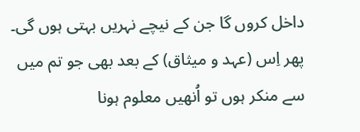داخل کروں گا جن کے نیچے نہریں بہتی ہوں گی۔ پھر اِس (عہد و میثاق) کے بعد بھی جو تم میں سے منکر ہوں تو اُنھیں معلوم ہونا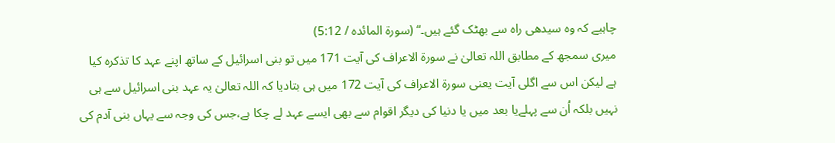چاہیے کہ وہ سیدھی راہ سے بھٹک گئے ہیں۔“ (سورۃ المائدہ / 5:12)
میری سمجھ کے مطابق اللہ تعالیٰ نے سورۃ الاعراف کی آیت 171 میں تو بنی اسرائیل کے ساتھ اپنے عہد کا تذکرہ کیا ہے لیکن اس سے اگلی آیت یعنی سورۃ الاعراف کی آیت 172 میں ہی بتادیا کہ اللہ تعالیٰ یہ عہد بنی اسرائیل سے ہی نہیں بلکہ اُن سے پہلےیا بعد میں یا دنیا کی دیگر اقوام سے بھی ایسے عہد لے چکا ہے،جس کی وجہ سے یہاں بنی آدم کی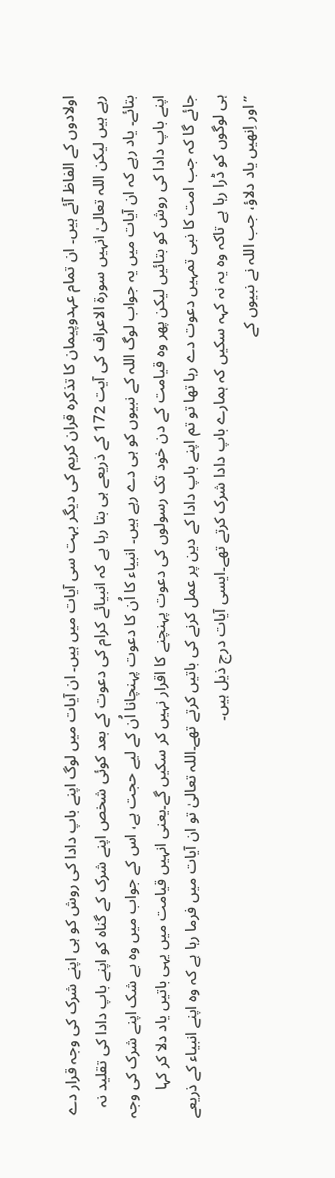اولادوں کے الفاظ آئے ہیں۔ ان تمام عہدوپیمان کا تذکرہ قران کریم کی دیگر بہت سی آیات میں ہیں۔ ان آیات میں لوگ اپنے باپ دادا کی روش کو ہی اپنے شرک کی وجہ قرار دے رہے ہیں لیکن اللہ تعالیٰ انہیں سورۃ الاعراف کی آیت 172 کے ذریعے ہی بتا رہا ہے کہ انبیائے کرام کی دعوت کے بعد کوئی شخص اپنے شرک کے گناہ کو اپنے باپ دادا کی تقلید نہ بتائے۔ یاد رہے کہ ان آیات میں یہ جواب لوگ اللہ کے نبیوں کو ہی دے رہے ہیں۔ انبیاء کا اُن کا دعوت پہنچانا اُن کے لیے حجت ہے، اس کے جواب میں وہ بے شک اپنے شرک کی وجہ اپنے باپ دادا کی روش کو بتائیں لیکن پھر وہ قیامت کے دن خود تک رسولوں کی دعوت پہنچنے کا اقرار نہیں کر سکیں گے۔یعنی انہیں قیامت میں یہی باتیں یاد دلا کر کہا جائے گا کہ جب امت کا نبی تمہیں دعوت دے رہا تھا تو تم اپنے باپ دادا کے دین پر عمل کرنے کی باتیں کرتے تھے۔اللہ تعالیٰ تو ان آیات میں فرما رہا ہے کہ وہ اپنے انبیاء کے ذریعے ہی لوگوں کو ڈرا رہا ہے تاکہ وہ یہ نہ کہہ سکیں کہ ہمارے باپ دادا شرک کرتے تھے۔ایسی آیات درج ذیل ہیں۔
”اور اِنھیں یاد دلاؤ، جب اللہ نے نبیوں کے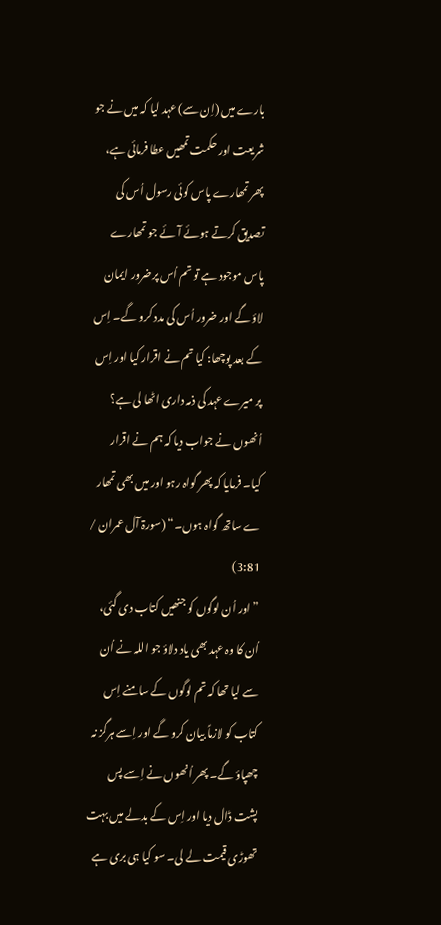بارے میں (اِن سے) عہد لیا کہ میں نے جو شریعت اور حکمت تمھیں عطا فرمائی ہے، پھر تمھارے پاس کوئی رسول اُس کی تصدیق کرتے ہوئے آئے جو تمھارے پاس موجود ہے تو تم اُس پرضرور ایمان لاؤ گے اور ضرور اُس کی مدد کرو گے۔ اِس کے بعد پوچھا: کیا تم نے اقرار کیا اور اِس پر میرے عہد کی ذمہ داری اٹھا لی ہے؟ اُنھوں نے جواب دیا کہ ہم نے اقرار کیا۔ فرمایا کہ پھر گواہ رہو اور میں بھی تمھار ے ساتھ گواہ ہوں۔“ (سورۃ آل عمران / 3:81)
”اور اُن لوگوں کو جنھیں کتاب دی گئی، اُن کا وہ عہد بھی یاد دلاؤ جو اللہ نے اُن سے لیا تھا کہ تم لوگوں کے سامنے اِس کتاب کو لازماً بیان کرو گے اور اِسے ہرگز نہ چھپاؤ گے۔ پھر اُنھوں نے اِسے پس پشت ڈال دیا اور اِس کے بدلے میں بہت تھوڑی قیمت لے لی۔ سو کیا ہی بری ہے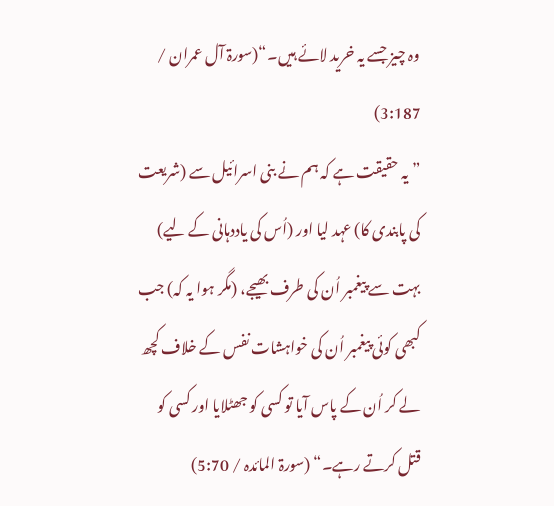وہ چیز جسے یہ خرید لائے ہیں۔“(سورۃ آل عمران / 3:187)
”یہ حقیقت ہے کہ ہم نے بنی اسرائیل سے (شریعت کی پابندی کا) عہد لیا اور (اُس کی یاددہانی کے لیے) بہت سے پیغمبر اُن کی طرف بھیجے، (مگر ہوا یہ کہ) جب کبھی کوئی پیغمبر اُن کی خواہشات نفس کے خلاف کچھ لے کر اُن کے پاس آیا تو کسی کو جھٹلایا اور کسی کو قتل کرتے رہے۔“ (سورۃ المائدہ / 5:70)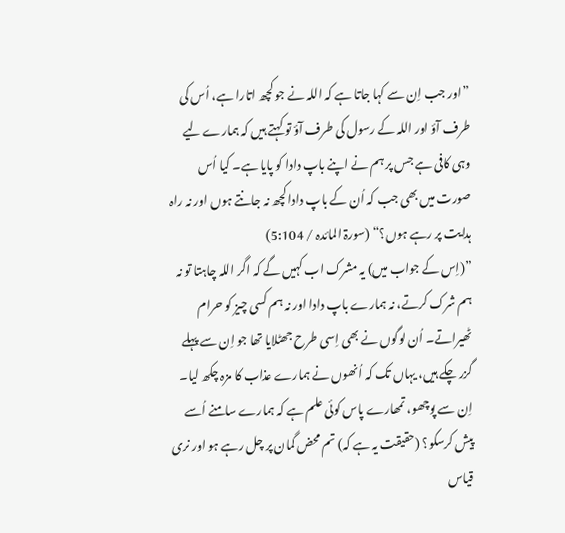”اور جب اِن سے کہا جاتا ہے کہ اللہ نے جو کچھ اتارا ہے، اُس کی طرف آؤ اور اللہ کے رسول کی طرف آؤ تو کہتے ہیں کہ ہمارے لیے وہی کافی ہے جس پر ہم نے اپنے باپ دادا کو پایا ہے۔ کیا اُس صورت میں بھی جب کہ اُن کے باپ دادا کچھ نہ جانتے ہوں اور نہ راہ ہدایت پر رہے ہوں؟“ (سورۃ المائدہ / 5:104)
”(اِس کے جواب میں) یہ مشرک اب کہیں گے کہ اگر اللہ چاہتا تو نہ ہم شرک کرتے، نہ ہمارے باپ دادا اور نہ ہم کسی چیز کو حرام ٹھیراتے۔ اُن لوگوں نے بھی اِسی طرح جھٹلایا تھا جو اِن سے پہلے گزر چکے ہیں، یہاں تک کہ اُنھوں نے ہمارے عذاب کا مزہ چکھ لیا۔ اِن سے پوچھو، تمھارے پاس کوئی علم ہے کہ ہمارے سامنے اُسے پیش کرسکو؟ (حقیقت یہ ہے کہ) تم محض گمان پر چل رہے ہو اور نری قیاس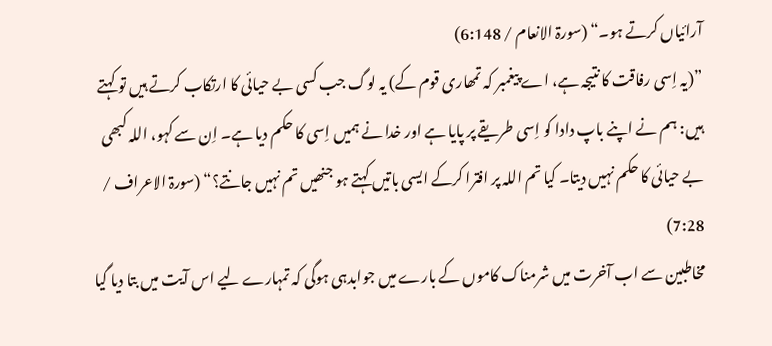آرائیاں کرتے ہو۔“ (سورۃ الانعام / 6:148)
”(یہ اِسی رفاقت کا نتیجہ ہے، اے پیغمبر کہ تمھاری قوم کے) یہ لوگ جب کسی بے حیائی کا ارتکاب کرتے ہیں تو کہتے ہیں: ہم نے اپنے باپ دادا کو اِسی طریقے پر پایا ہے اور خدا نے ہمیں اِسی کا حکم دیا ہے۔ اِن سے کہو، اللہ کبھی بے حیائی کا حکم نہیں دیتا۔ کیا تم اللہ پر افترا کرکے ایسی باتیں کہتے ہو جنھیں تم نہیں جانتے؟“ (سورۃ الاعراف / 7:28)
مخاطبین سے اب آخرت میں شرمناک کاموں کے بارے میں جوابدہی ہوگی کہ تمہارے لیے اس آیت میں بتا دیا گیا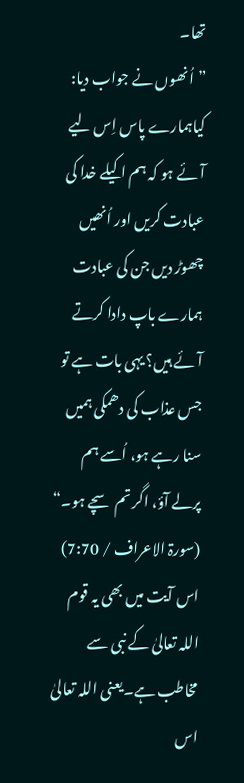تھا۔
”اُنھوں نے جواب دیا: کیاہمارے پاس اِس لیے آئے ہو کہ ہم اکیلے خدا کی عبادت کریں اور اُنھیں چھوڑ دیں جن کی عبادت ہمارے باپ دادا کرتے آئے ہیں؟ یہی بات ہے تو جس عذاب کی دھمکی ہمیں سنا رہے ہو، اُسے ہم پرلے آؤ، اگر تم سچے ہو۔“ (سورۃ الاعراف / 7:70)
اس آیت میں بھی یہ قوم اللہ تعالیٰ کے نبی سے مخاطب ہے۔یعنی اللہ تعالیٰ اس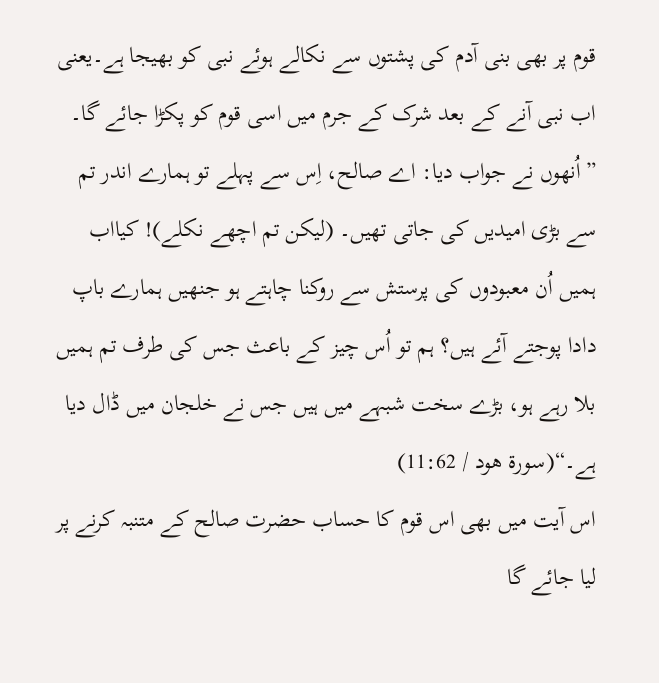قوم پر بھی بنی آدم کی پشتوں سے نکالے ہوئے نبی کو بھیجا ہے۔یعنی اب نبی آنے کے بعد شرک کے جرم میں اسی قوم کو پکڑا جائے گا۔
”اُنھوں نے جواب دیا: اے صالح، اِس سے پہلے تو ہمارے اندر تم سے بڑی امیدیں کی جاتی تھیں۔ (لیکن تم اچھے نکلے)! کیااب ہمیں اُن معبودوں کی پرستش سے روکنا چاہتے ہو جنھیں ہمارے باپ دادا پوجتے آئے ہیں؟ ہم تو اُس چیز کے باعث جس کی طرف تم ہمیں بلا رہے ہو، بڑے سخت شبہے میں ہیں جس نے خلجان میں ڈال دیا ہے۔“(سورۃ ھود / 11:62)
اس آیت میں بھی اس قوم کا حساب حضرت صالح کے متنبہ کرنے پر لیا جائے گا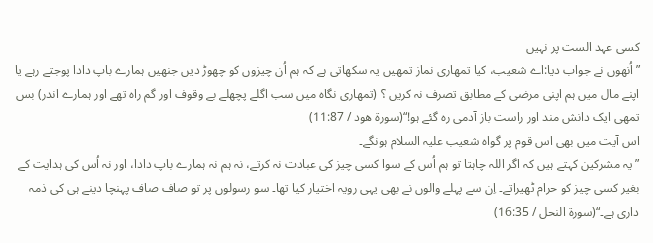کسی عہد الست پر نہیں
”اُنھوں نے جواب دیا:اے شعیب، کیا تمھاری نماز تمھیں یہ سکھاتی ہے کہ ہم اُن چیزوں کو چھوڑ دیں جنھیں ہمارے باپ دادا پوجتے رہے یا اپنے مال میں ہم اپنی مرضی کے مطابق تصرف نہ کریں ؟ (تمھاری نگاہ میں سب اگلے پچھلے بے وقوف اور گم راہ تھے اور ہمارے اندر) بس تمھی ایک دانش مند اور راست باز آدمی رہ گئے ہو!“(سورۃ ھود / 11:87)
اس آیت میں بھی اس قوم پر گواہ شعیب علیہ السلام ہونگے۔
”یہ مشرکین کہتے ہیں کہ اگر اللہ چاہتا تو ہم اُس کے سوا کسی چیز کی عبادت نہ کرتے، نہ ہم نہ ہمارے باپ دادا، اور نہ اُس کی ہدایت کے بغیر کسی چیز کو حرام ٹھیراتے۔ اِن سے پہلے والوں نے بھی یہی رویہ اختیار کیا تھا۔ سو رسولوں پر تو صاف صاف پہنچا دینے ہی کی ذمہ داری ہے۔“(سورۃ النحل / 16:35)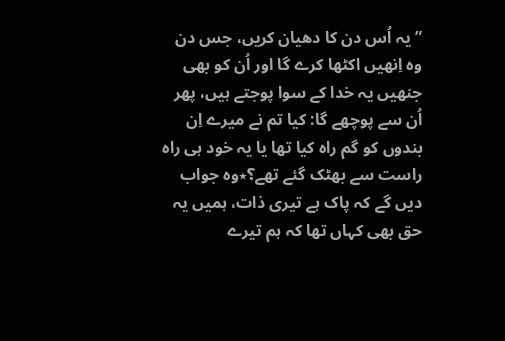”یہ اُس دن کا دھیان کریں، جس دن وہ اِنھیں اکٹھا کرے گا اور اُن کو بھی جنھیں یہ خدا کے سوا پوجتے ہیں، پھر اُن سے پوچھے گا: کیا تم نے میرے اِن بندوں کو گم راہ کیا تھا یا یہ خود ہی راہ راست سے بھٹک گئے تھے؟٭وہ جواب دیں گے کہ پاک ہے تیری ذات، ہمیں یہ حق بھی کہاں تھا کہ ہم تیرے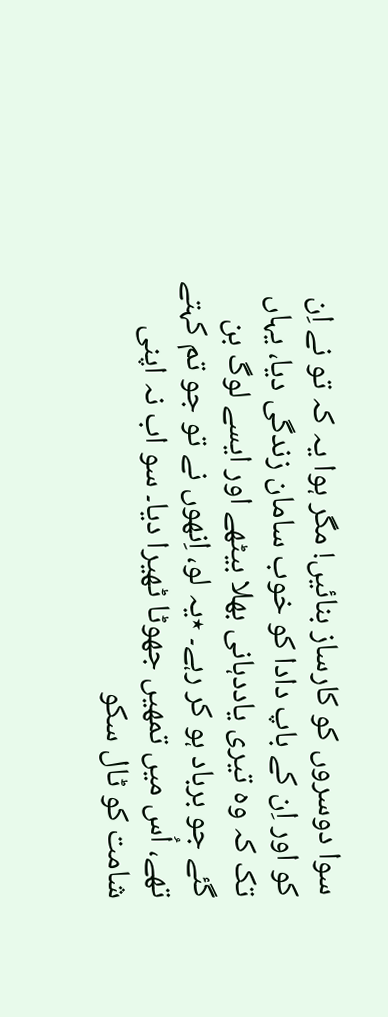سوا دوسروں کو کارساز بنائیں! مگر ہوا یہ کہ تو نے اِن کو اور اِن کے باپ دادا کو خوب سامان زندگی دیا، یہاں تک کہ وہ تیری یاددہانی بھلا بیٹھے اور ایسے لوگ بن گئے جو برباد ہو کر رہے۔ ٭یہ لو، اِنھوں نے تو جو تم کہتے تھے، اُس میں تمھیں جھوٹا ٹھیرا دیا۔ سو اب نہ اپنی شامت کو ٹال سکو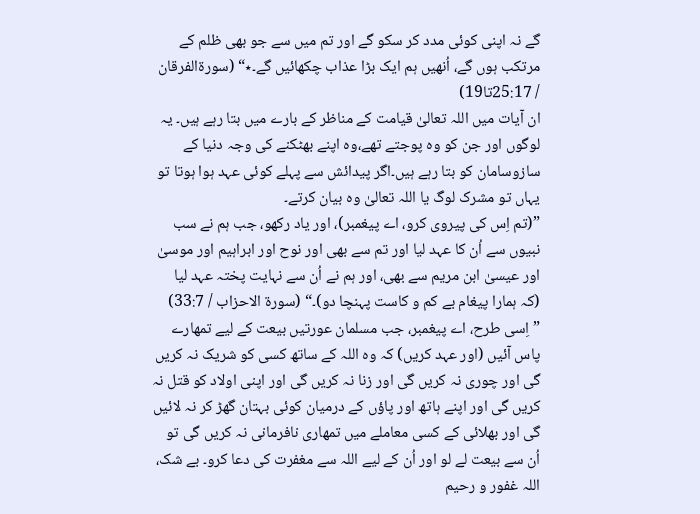گے نہ اپنی کوئی مدد کر سکو گے اور تم میں سے جو بھی ظلم کے مرتکب ہوں گے، اُنھیں ہم ایک بڑا عذاب چکھائیں گے۔٭“ (سورۃالفرقان / 25:17تا19)
ان آیات میں اللہ تعالیٰ قیامت کے مناظر کے بارے میں بتا رہے ہیں۔ یہ لوگوں اور جن کو وہ پوجتے تھے،وہ اپنے بھٹکنے کی وجہ دنیا کے سازوسامان کو بتا رہے ہیں۔اگر پیدائش سے پہلے کوئی عہد ہوا ہوتا تو یہاں تو مشرک لوگ یا اللہ تعالیٰ وہ بیان کرتے۔
”(تم اِس کی پیروی کرو، اے پیغمبر)، اور یاد رکھو، جب ہم نے سب نبیوں سے اُن کا عہد لیا اور تم سے بھی اور نوح اور ابراہیم اور موسیٰ اور عیسیٰ ابن مریم سے بھی، اور ہم نے اُن سے نہایت پختہ عہد لیا (کہ ہمارا پیغام بے کم و کاست پہنچا دو)۔“ (سورۃ الاحزاب / 33:7)
”اِسی طرح، اے پیغمبر، جب مسلمان عورتیں بیعت کے لیے تمھارے پاس آئیں (اور عہد کریں) کہ وہ اللہ کے ساتھ کسی کو شریک نہ کریں گی اور چوری نہ کریں گی اور زنا نہ کریں گی اور اپنی اولاد کو قتل نہ کریں گی اور اپنے ہاتھ اور پاؤں کے درمیان کوئی بہتان گھڑ کر نہ لائیں گی اور بھلائی کے کسی معاملے میں تمھاری نافرمانی نہ کریں گی تو اُن سے بیعت لے لو اور اُن کے لیے اللہ سے مغفرت کی دعا کرو۔ بے شک، اللہ غفور و رحیم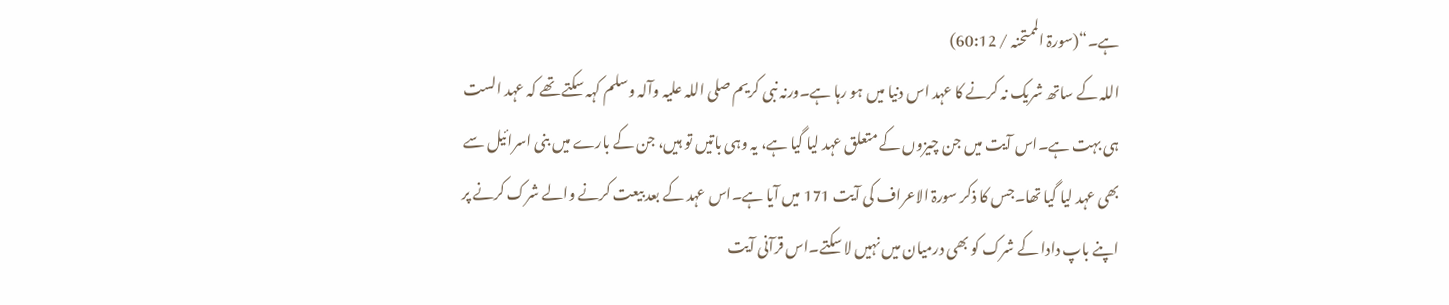ہے۔“(سورۃ الممتحنہ / 60:12)
اللہ کے ساتھ شریک نہ کرنے کا عہد اس دنیا میں ہو رہا ہے۔ورنہ نبی کریم صلی اللہ علیہ وآلہ وسلم کہہ سکتے تھے کہ عہد الست ہی بہت ہے۔اس آیت میں جن چیزوں کے متعلق عہد لیا گیا ہے، یہ وہی باتیں تو ہیں، جن کے بارے میں بنی اسرائیل سے بھی عہد لیا گیا تھا۔جس کا ذکر سورۃ الاعراف کی آیت 171 میں آیا ہے۔اس عہد کے بعد بیعت کرنے والے شرک کرنے پر اپنے باپ دادا کے شرک کو بھی درمیان میں نہیں لا سکتے۔اس قرآنی آیت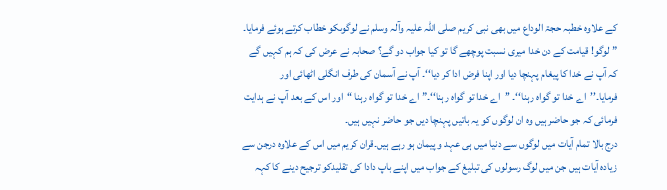کے علاوہ خطبہ حجۃ الوداع میں بھی نبی کریم صلی اللہ علیہ وآلہ وسلم نے لوگوںکو خطاب کرتے ہوئے فرمایا۔
”لوگو! قیامت کے دن خدا میری نسبت پوچھے گا تو کیا جواب دو گے؟ صحابہ نے عرض کی کہ ہم کہیں گے کہ آپ نے خدا کا پیغام پہنچا دیا اور اپنا فرض ادا کر دیا‘‘۔ آپ نے آسمان کی طرف انگلی اٹھائی اور فرمایا۔’’اے خدا تو گواہ رہنا‘‘۔ ’’اے خدا تو گواہ رہنا‘‘۔” اے خدا تو گواہ رہنا “اور اس کے بعد آپ نے ہدایت فرمائی کہ جو حاضر ہیں وہ ان لوگوں کو یہ باتیں پہنچا دیں جو حاضر نہیں ہیں۔
درج بالا تمام آیات میں لوگوں سے دنیا میں ہی عہد و پیمان ہو رہے ہیں۔قران کریم میں اس کے علاوہ درجن سے زیادہ آیات ہیں جن میں لوگ رسولوں کی تبلیغ کے جواب میں اپنے باپ دادا کی تقلیدکو ترجیح دینے کا کہہ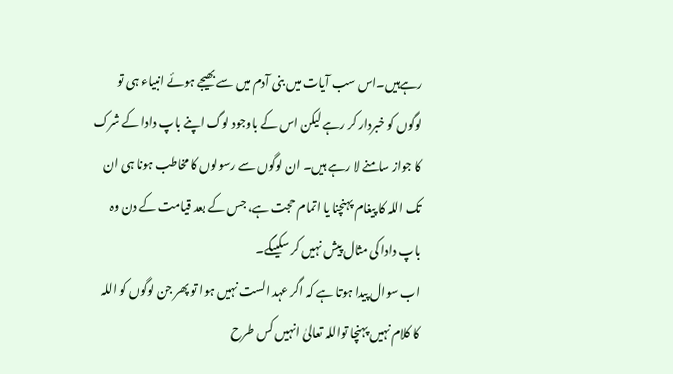رہےہیں۔اس سب آیات میں بنی آدم میں سے بھیجے ہوئے انبیاء ہی تو لوگوں کو خبردار کر رہے لیکن اس کے باوجود لوگ اپنے باپ دادا کے شرک کا جواز سامنے لا رہے ہیں۔ ان لوگوں سے رسولوں کا مخاطب ہونا ہی ان تک اللہ کا پیغام پہنچنا یا اتمام حجت ہے، جس کے بعد قیامت کے دن وہ باپ دادا کی مثال پیش نہیں کر سکیںگے۔
اب سوال پیدا ہوتا ہے کہ اگر عہد الست نہیں ہوا تو پھر جن لوگوں کو اللہ کا کلام نہیں پہنچا تواللہ تعالیٰ انہیں کس طرح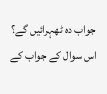جواب دہ ٹھہرائیں گے؟ اس سوال کے جواب کے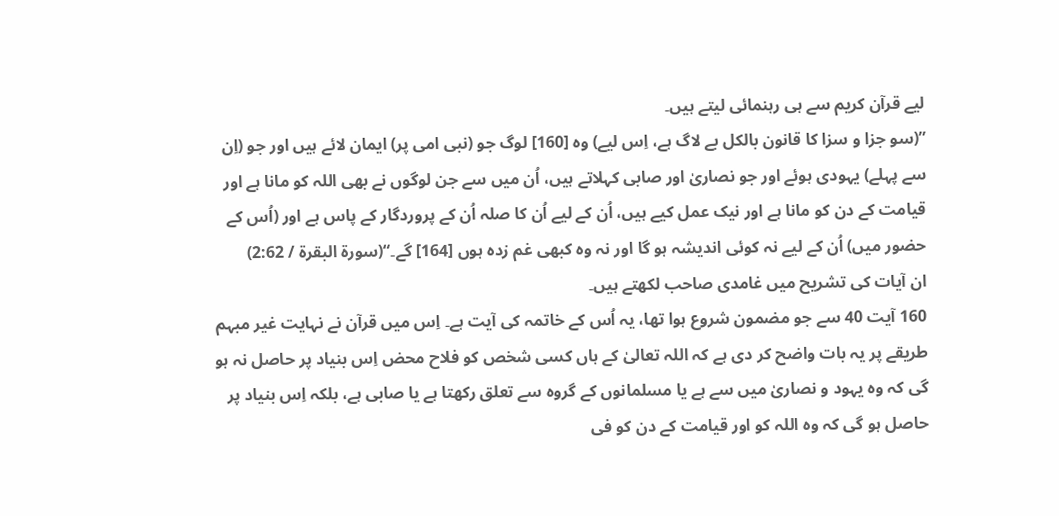لیے قرآن کریم سے ہی رہنمائی لیتے ہیں۔
”(سو جزا و سزا کا قانون بالکل بے لاگ ہے، اِس لیے) وہ [160] لوگ جو (نبی امی پر) ایمان لائے ہیں اور جو (اِن سے پہلے) یہودی ہوئے اور جو نصاریٰ اور صابی کہلاتے ہیں، اُن میں سے جن لوگوں نے بھی اللہ کو مانا ہے اور قیامت کے دن کو مانا ہے اور نیک عمل کیے ہیں، اُن کے لیے اُن کا صلہ اُن کے پروردگار کے پاس ہے اور (اُس کے حضور میں) اُن کے لیے نہ کوئی اندیشہ ہو گا اور نہ وہ کبھی غم زدہ ہوں [164] گے۔“(سورۃ البقرۃ / 2:62)
ان آیات کی تشریح میں غامدی صاحب لکھتے ہیں۔
160 آیت 40 سے جو مضمون شروع ہوا تھا، یہ اُس کے خاتمہ کی آیت ہے۔ اِس میں قرآن نے نہایت غیر مبہم طریقے پر یہ بات واضح کر دی ہے کہ اللہ تعالیٰ کے ہاں کسی شخص کو فلاح محض اِس بنیاد پر حاصل نہ ہو گی کہ وہ یہود و نصاریٰ میں سے ہے یا مسلمانوں کے گروہ سے تعلق رکھتا ہے یا صابی ہے، بلکہ اِس بنیاد پر حاصل ہو گی کہ وہ اللہ کو اور قیامت کے دن کو فی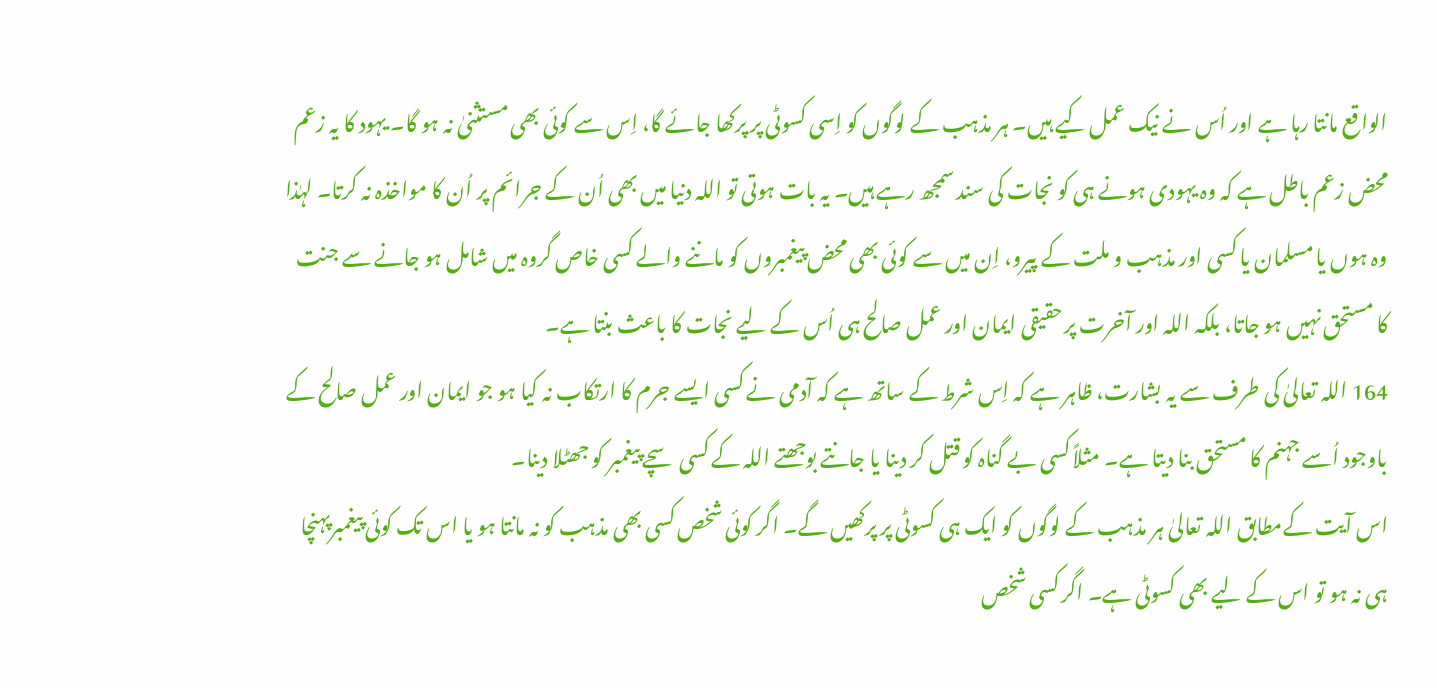الواقع مانتا رہا ہے اور اُس نے نیک عمل کیے ہیں۔ ہر مذہب کے لوگوں کو اِسی کسوٹی پر پرکھا جائے گا، اِس سے کوئی بھی مستثنیٰ نہ ہو گا۔ یہود کا یہ زعم محض زعم باطل ہے کہ وہ یہودی ہونے ہی کو نجات کی سند سمجھ رہے ہیں۔ یہ بات ہوتی تو اللہ دنیا میں بھی اُن کے جرائم پر اُن کا مواخذہ نہ کرتا۔ لہٰذا وہ ہوں یا مسلمان یا کسی اور مذہب و ملت کے پیرو، اِن میں سے کوئی بھی محض پیغمبروں کو ماننے والے کسی خاص گروہ میں شامل ہو جانے سے جنت کا مستحق نہیں ہو جاتا، بلکہ اللہ اور آخرت پر حقیقی ایمان اور عمل صالح ہی اُس کے لیے نجات کا باعث بنتا ہے۔
164 اللہ تعالیٰ کی طرف سے یہ بشارت، ظاہر ہے کہ اِس شرط کے ساتھ ہے کہ آدمی نے کسی ایسے جرم کا ارتکاب نہ کیا ہو جو ایمان اور عمل صالح کے باوجود اُسے جہنم کا مستحق بنا دیتا ہے۔ مثلاً کسی بے گناہ کو قتل کر دینا یا جانتے بوجھتے اللہ کے کسی سچے پیغمبر کو جھٹلا دینا۔
اس آیت کےمطابق اللہ تعالیٰ ہر مذہب کے لوگوں کو ایک ہی کسوٹی پر پرکھیں گے۔ اگر کوئی شخص کسی بھی مذہب کو نہ مانتا ہو یا اس تک کوئی پیغمبرپہنچا ہی نہ ہو تو اس کے لیے بھی کسوٹی ہے۔ اگر کسی شخص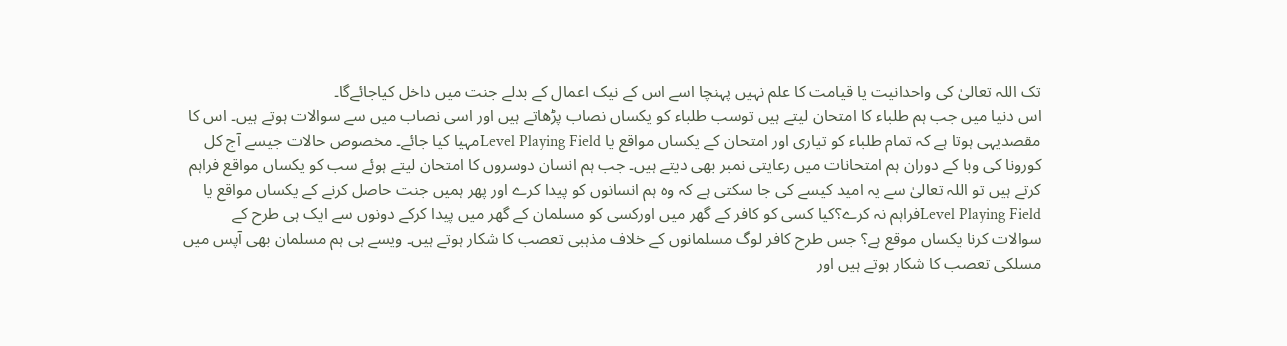تک اللہ تعالیٰ کی واحدانیت یا قیامت کا علم نہیں پہنچا اسے اس کے نیک اعمال کے بدلے جنت میں داخل کیاجائےگا۔
اس دنیا میں جب ہم طلباء کا امتحان لیتے ہیں توسب طلباء کو یکساں نصاب پڑھاتے ہیں اور اسی نصاب میں سے سوالات ہوتے ہیں۔ اس کا مقصدیہی ہوتا ہے کہ تمام طلباء کو تیاری اور امتحان کے یکساں مواقع یا Level Playing Fieldمہیا کیا جائے۔ مخصوص حالات جیسے آج کل کورونا کی وبا کے دوران ہم امتحانات میں رعایتی نمبر بھی دیتے ہیں۔ جب ہم انسان دوسروں کا امتحان لیتے ہوئے سب کو یکساں مواقع فراہم کرتے ہیں تو اللہ تعالیٰ سے یہ امید کیسے کی جا سکتی ہے کہ وہ ہم انسانوں کو پیدا کرے اور پھر ہمیں جنت حاصل کرنے کے یکساں مواقع یا Level Playing Fieldفراہم نہ کرے؟کیا کسی کو کافر کے گھر میں اورکسی کو مسلمان کے گھر میں پیدا کرکے دونوں سے ایک ہی طرح کے سوالات کرنا یکساں موقع ہے؟ جس طرح کافر لوگ مسلمانوں کے خلاف مذہبی تعصب کا شکار ہوتے ہیں۔ ویسے ہی ہم مسلمان بھی آپس میں مسلکی تعصب کا شکار ہوتے ہیں اور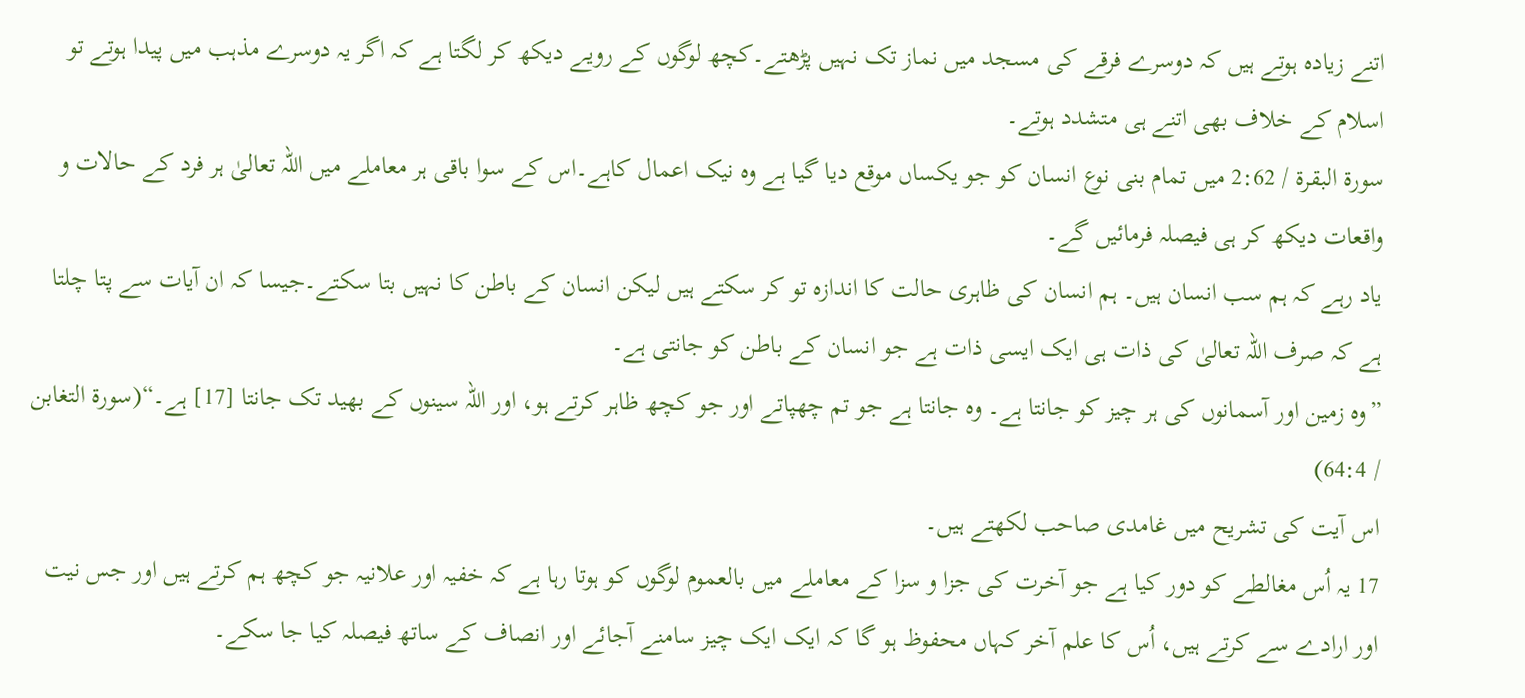اتنے زیادہ ہوتے ہیں کہ دوسرے فرقے کی مسجد میں نماز تک نہیں پڑھتے۔کچھ لوگوں کے رویے دیکھ کر لگتا ہے کہ اگر یہ دوسرے مذہب میں پیدا ہوتے تو اسلام کے خلاف بھی اتنے ہی متشدد ہوتے۔
سورۃ البقرۃ / 2:62 میں تمام بنی نوع انسان کو جو یکساں موقع دیا گیا ہے وہ نیک اعمال کاہے۔اس کے سوا باقی ہر معاملے میں اللہ تعالیٰ ہر فرد کے حالات و واقعات دیکھ کر ہی فیصلہ فرمائیں گے۔
یاد رہے کہ ہم سب انسان ہیں۔ ہم انسان کی ظاہری حالت کا اندازہ تو کر سکتے ہیں لیکن انسان کے باطن کا نہیں بتا سکتے۔جیسا کہ ان آیات سے پتا چلتا ہے کہ صرف اللہ تعالیٰ کی ذات ہی ایک ایسی ذات ہے جو انسان کے باطن کو جانتی ہے۔
”وہ زمین اور آسمانوں کی ہر چیز کو جانتا ہے۔ وہ جانتا ہے جو تم چھپاتے اور جو کچھ ظاہر کرتے ہو، اور اللہ سینوں کے بھید تک جانتا [17] ہے۔“(سورۃ التغابن / 64:4)
اس آیت کی تشریح میں غامدی صاحب لکھتے ہیں۔
17 یہ اُس مغالطے کو دور کیا ہے جو آخرت کی جزا و سزا کے معاملے میں بالعموم لوگوں کو ہوتا رہا ہے کہ خفیہ اور علانیہ جو کچھ ہم کرتے ہیں اور جس نیت اور ارادے سے کرتے ہیں، اُس کا علم آخر کہاں محفوظ ہو گا کہ ایک ایک چیز سامنے آجائے اور انصاف کے ساتھ فیصلہ کیا جا سکے۔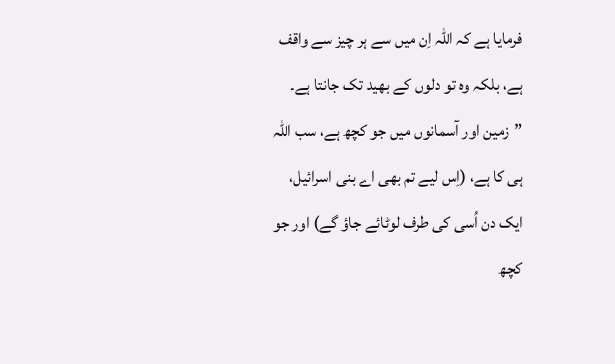فرمایا ہے کہ اللہ اِن میں سے ہر چیز سے واقف ہے، بلکہ وہ تو دلوں کے بھید تک جانتا ہے۔
”زمین اور آسمانوں میں جو کچھ ہے، سب اللہ ہی کا ہے، (اِس لیے تم بھی اے بنی اسرائیل، ایک دن اُسی کی طرف لوٹائے جاؤ گے) اور جو کچھ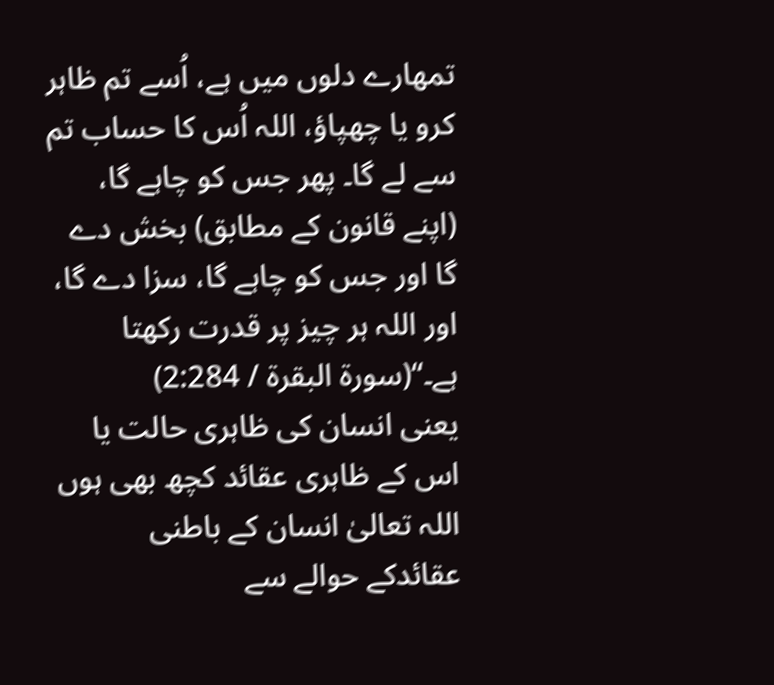تمھارے دلوں میں ہے، اُسے تم ظاہر کرو یا چھپاؤ، اللہ اُس کا حساب تم سے لے گا۔ پھر جس کو چاہے گا، (اپنے قانون کے مطابق) بخش دے گا اور جس کو چاہے گا، سزا دے گا، اور اللہ ہر چیز پر قدرت رکھتا ہے۔“(سورۃ البقرۃ / 2:284)
یعنی انسان کی ظاہری حالت یا اس کے ظاہری عقائد کچھ بھی ہوں اللہ تعالیٰ انسان کے باطنی عقائدکے حوالے سے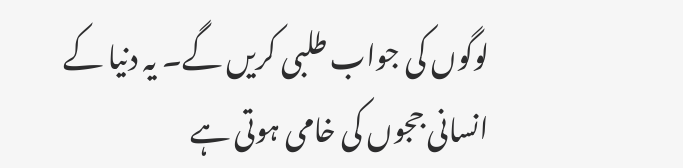لوگوں کی جواب طلبی کریں گے۔ یہ دنیا کے انسانی ججوں کی خامی ہوتی ہے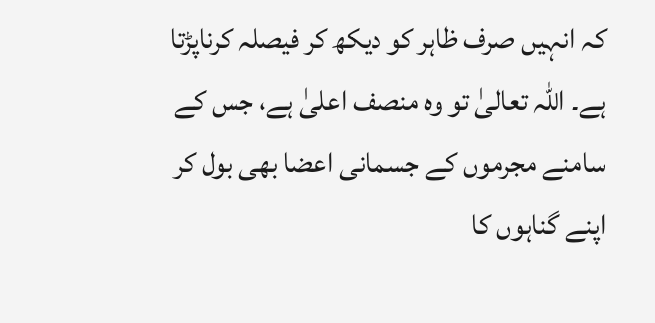کہ انہیں صرف ظاہر کو دیکھ کر فیصلہ کرناپڑتا ہے۔ اللہ تعالیٰ تو وہ منصف اعلیٰ ہے، جس کے سامنے مجرموں کے جسمانی اعضا بھی بول کر اپنے گناہوں کا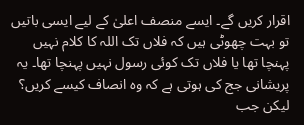اقرار کریں گے۔ ایسے منصف اعلیٰ کے لیے ایسی باتیں تو بہت چھوٹی ہیں کہ فلاں تک اللہ کا کلام نہیں پہنچا تھا یا فلاں تک کوئی رسول نہیں پہنچا تھا۔ یہ پریشانی جج کی ہوتی ہے کہ وہ انصاف کیسے کریں؟ لیکن جب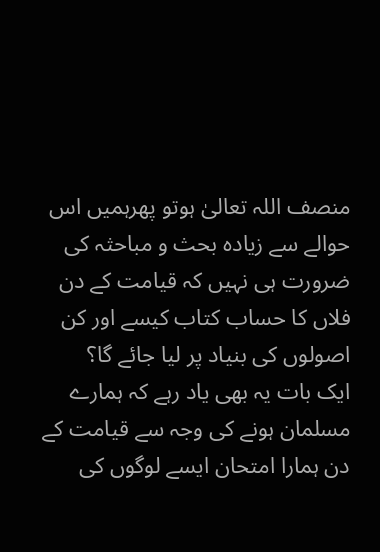منصف اللہ تعالیٰ ہوتو پھرہمیں اس حوالے سے زیادہ بحث و مباحثہ کی ضرورت ہی نہیں کہ قیامت کے دن فلاں کا حساب کتاب کیسے اور کن اصولوں کی بنیاد پر لیا جائے گا؟
ایک بات یہ بھی یاد رہے کہ ہمارے مسلمان ہونے کی وجہ سے قیامت کے دن ہمارا امتحان ایسے لوگوں کی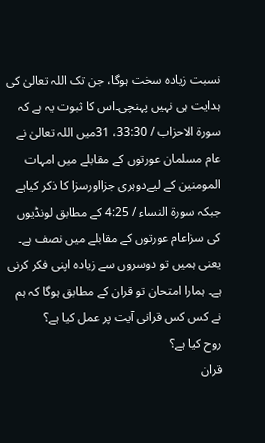نسبت زیادہ سخت ہوگا، جن تک اللہ تعالیٰ کی ہدایت ہی نہیں پہنچی۔اس کا ثبوت یہ ہے کہ سورۃ الاحزاب / 33:30، 31میں اللہ تعالیٰ نے عام مسلمان عورتوں کے مقابلے میں امہات المومنین کے لیےدوہری جزااورسزا کا ذکر کیاہے جبکہ سورۃ النساء / 4:25 کے مطابق لونڈیوں کی سزاعام عورتوں کے مقابلے میں نصف ہے۔ یعنی ہمیں تو دوسروں سے زیادہ اپنی فکر کرنی ہے۔ ہمارا امتحان تو قران کے مطابق ہوگا کہ ہم نے کس کس قرانی آیت پر عمل کیا ہے؟
روح کیا ہے؟
قران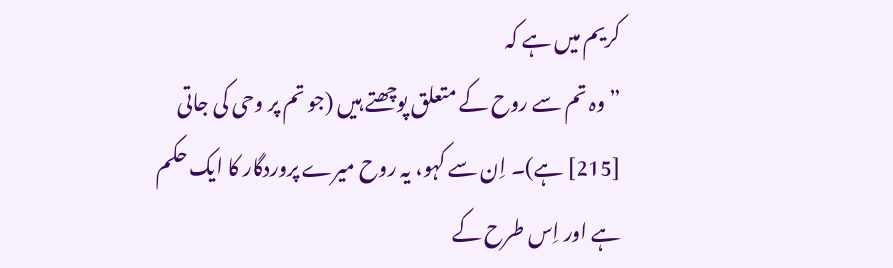کریم میں ہے کہ
”وہ تم سے روح کے متعلق پوچھتے ہیں (جو تم پر وحی کی جاتی [215] ہے)۔ اِن سے کہو، یہ روح میرے پروردگار کا ایک حکم ہے اور اِس طرح کے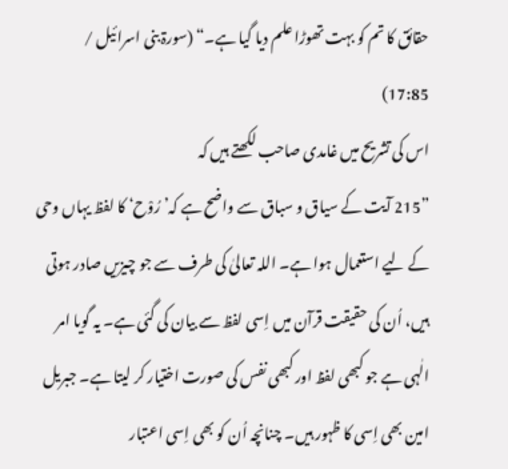حقائق کا تم کو بہت تھوڑا علم دیا گیا ہے۔“ (سورۃ بنی اسرائیل / 17:85)
اس کی تشریح میں غامدی صاحب لکھتے ہیں کہ
”215 آیت کے سیاق و سباق سے واضح ہے کہ’ رُوْح‘ کا لفظ یہاں وحی کے لیے استعمال ہوا ہے۔ اللہ تعالیٰ کی طرف سے جو چیزیں صادر ہوتی ہیں، اُن کی حقیقت قرآن میں اِسی لفظ سے بیان کی گئی ہے۔ یہ گویا امر الٰہی ہے جو کبھی لفظ اور کبھی نفس کی صورت اختیار کر لیتا ہے۔ جبریل امین بھی اِسی کا ظہور ہیں۔ چنانچہ اُن کو بھی اِسی اعتبار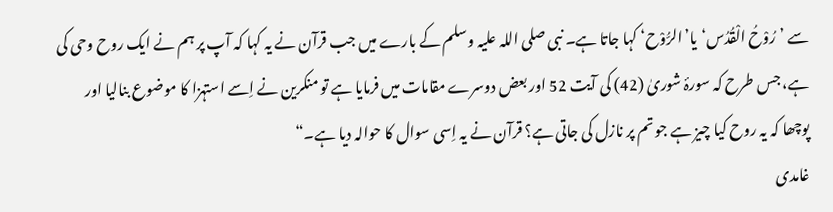سے ’رُوْحُ الْقُدُس‘یا’الرُّوْح‘ کہا جاتا ہے۔ نبی صلی اللہ علیہ وسلم کے بارے میں جب قرآن نے یہ کہا کہ آپ پر ہم نے ایک روح وحی کی ہے، جس طرح کہ سورۂ شوریٰ (42) کی آیت 52 اور بعض دوسرے مقامات میں فرمایا ہے تو منکرین نے اِسے استہزا کا موضوع بنالیا اور پوچھا کہ یہ روح کیا چیز ہے جو تم پر نازل کی جاتی ہے؟ قرآن نے یہ اِسی سوال کا حوالہ دیا ہے۔“
غامدی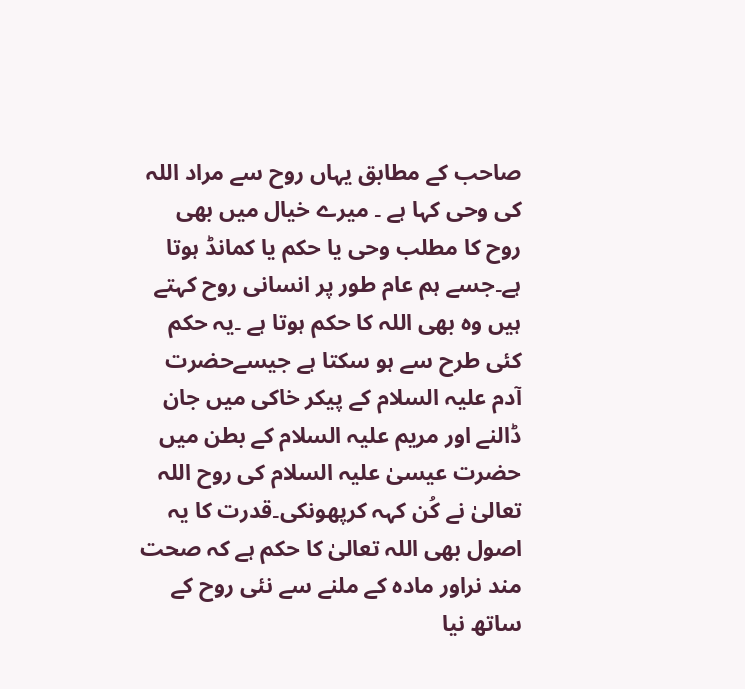صاحب کے مطابق یہاں روح سے مراد اللہ کی وحی کہا ہے ۔ میرے خیال میں بھی روح کا مطلب وحی یا حکم یا کمانڈ ہوتا ہے۔جسے ہم عام طور پر انسانی روح کہتے ہیں وہ بھی اللہ کا حکم ہوتا ہے ۔یہ حکم کئی طرح سے ہو سکتا ہے جیسےحضرت آدم علیہ السلام کے پیکر خاکی میں جان ڈالنے اور مریم علیہ السلام کے بطن میں حضرت عیسیٰ علیہ السلام کی روح اللہ تعالیٰ نے کُن کہہ کرپھونکی۔قدرت کا یہ اصول بھی اللہ تعالیٰ کا حکم ہے کہ صحت مند نراور مادہ کے ملنے سے نئی روح کے ساتھ نیا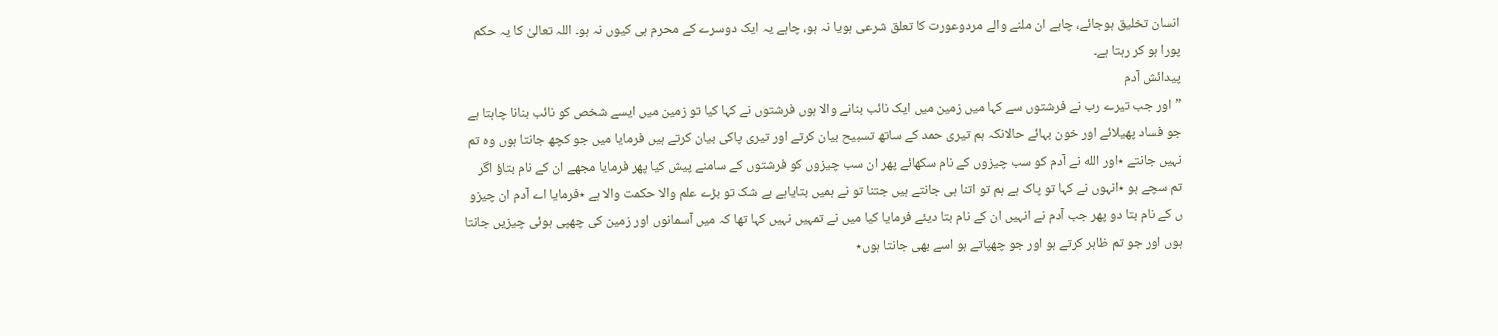انسان تخلیق ہوجائے، چاہے ان ملنے والے مردوعورت کا تعلق شرعی ہویا نہ ہو، چاہے یہ ایک دوسرے کے محرم ہی کیوں نہ ہو۔ اللہ تعالیٰ کا یہ حکم پورا ہو کر رہتا ہے۔
پیدائش آدم
”اور جب تیرے رب نے فرشتوں سے کہا میں زمین میں ایک نائب بنانے والا ہوں فرشتوں نے کہا کیا تو زمین میں ایسے شخص کو نائب بنانا چاہتا ہے جو فساد پھیلائے اور خون بہائے حالانکہ ہم تیری حمد کے ساتھ تسبیح بیان کرتے اور تیری پاکی بیان کرتے ہیں فرمایا میں جو کچھ جانتا ہوں وہ تم نہیں جانتے ٭اور الله نے آدم کو سب چیزوں کے نام سکھائے پھر ان سب چیزوں کو فرشتوں کے سامنے پیش کیا پھر فرمایا مجھے ان کے نام بتاؤ اگر تم سچے ہو ٭انہوں نے کہا تو پاک ہے ہم تو اتنا ہی جانتے ہیں جتنا تو نے ہمیں بتایاہے بے شک تو بڑے علم والا حکمت والا ہے ٭فرمایا اے آدم ان چیزو ں کے نام بتا دو پھر جب آدم نے انہیں ان کے نام بتا دیئے فرمایا کیا میں نے تمہیں نہیں کہا تھا کہ میں آسمانوں اور زمین کی چھپی ہوئی چیزیں جانتا ہوں اور جو تم ظاہر کرتے ہو اور جو چھپاتے ہو اسے بھی جانتا ہوں٭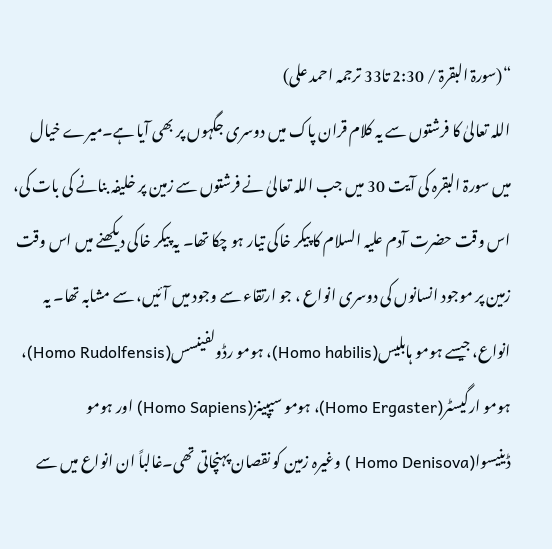“(سورۃ البقرۃ / 2:30 تا33 ترجمہ احمد علی)
اللہ تعالیٰ کا فرشتوں سے یہ کلام قران پاک میں دوسری جگہوں پر بھی آیا ہے۔میرے خیال میں سورۃ البقرہ کی آیت 30 میں جب اللہ تعالیٰ نے فرشتوں سے زمین پر خلیفہ بنانے کی بات کی، اس وقت حضرت آدم علیہ السلام کا پیکر خاکی تیار ہو چکا تھا۔ یہ پیکر خاکی دیکھنے میں اس وقت زمین پر موجود انسانوں کی دوسری انواع ، جو ارتقاء سے وجود میں آئیں، سے مشابہ تھا۔ یہ انواع، جیسے ہومو ہابلیس(Homo habilis)، ہومو رڈولفینسس(Homo Rudolfensis)، ہومو ارگیسٹر(Homo Ergaster)، ہومو سیپینز(Homo Sapiens) اور ہومو ڈینیسوا(Homo Denisova ) وغیرہ زمین کو نقصان پہنچاتی تھی۔غالباً ان انواع میں سے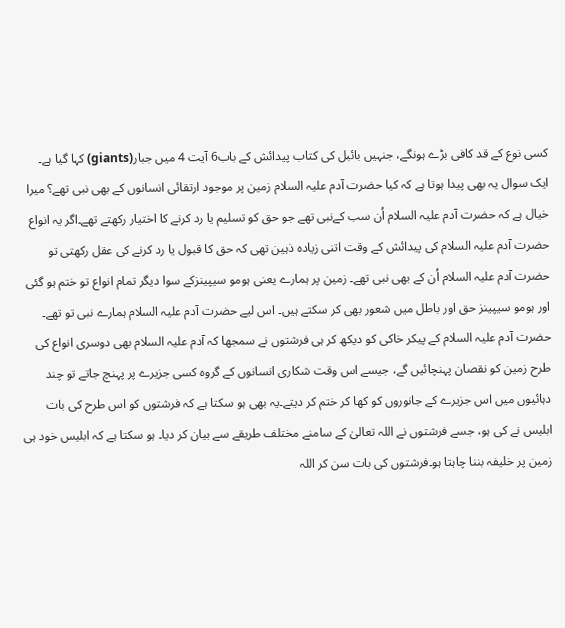کسی نوع کے قد کافی بڑے ہونگے، جنہیں بائبل کی کتاب پیدائش کے باب6 آیت 4 میں جبار(giants) کہا گیا ہے۔
ایک سوال یہ بھی پیدا ہوتا ہے کہ کیا حضرت آدم علیہ السلام زمین پر موجود ارتقائی انسانوں کے بھی نبی تھے؟ میرا خیال ہے کہ حضرت آدم علیہ السلام اُن سب کےنبی تھے جو حق کو تسلیم یا رد کرنے کا اختیار رکھتے تھے۔اگر یہ انواع حضرت آدم علیہ السلام کی پیدائش کے وقت اتنی زیادہ ذہین تھی کہ حق کا قبول یا رد کرنے کی عقل رکھتی تو حضرت آدم علیہ السلام اُن کے بھی نبی تھے۔ زمین پر ہمارے یعنی ہومو سیپینزکے سوا دیگر تمام انواع تو ختم ہو گئی اور ہومو سیپینز حق اور باطل میں شعور بھی کر سکتے ہیں۔ اس لیے حضرت آدم علیہ السلام ہمارے نبی تو تھے۔
حضرت آدم علیہ السلام کے پیکر خاکی کو دیکھ کر ہی فرشتوں نے سمجھا کہ آدم علیہ السلام بھی دوسری انواع کی طرح زمین کو نقصان پہنچائیں گے، جیسے اس وقت شکاری انسانوں کے گروہ کسی جزیرے پر پہنچ جاتے تو چند دہائیوں میں اس جزیرے کے جانوروں کو کھا کر ختم کر دیتے۔یہ بھی ہو سکتا ہے کہ فرشتوں کو اس طرح کی بات ابلیس نے کی ہو، جسے فرشتوں نے اللہ تعالیٰ کے سامنے مختلف طریقے سے بیان کر دیا۔ ہو سکتا ہے کہ ابلیس خود ہی زمین پر خلیفہ بننا چاہتا ہو۔فرشتوں کی بات سن کر اللہ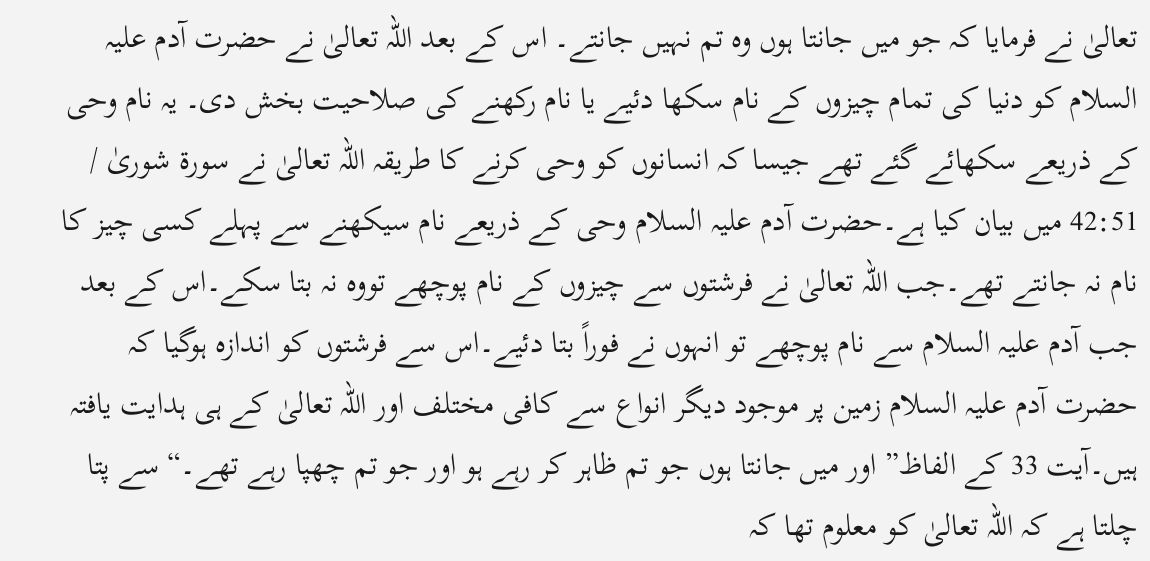تعالیٰ نے فرمایا کہ جو میں جانتا ہوں وہ تم نہیں جانتے۔ اس کے بعد اللہ تعالیٰ نے حضرت آدم علیہ السلام کو دنیا کی تمام چیزوں کے نام سکھا دئیے یا نام رکھنے کی صلاحیت بخش دی۔ یہ نام وحی کے ذریعے سکھائے گئے تھے جیسا کہ انسانوں کو وحی کرنے کا طریقہ اللہ تعالیٰ نے سورۃ شوریٰ / 42:51 میں بیان کیا ہے۔حضرت آدم علیہ السلام وحی کے ذریعے نام سیکھنے سے پہلے کسی چیز کا نام نہ جانتے تھے۔جب اللہ تعالیٰ نے فرشتوں سے چیزوں کے نام پوچھے تووہ نہ بتا سکے۔اس کے بعد جب آدم علیہ السلام سے نام پوچھے تو انہوں نے فوراً بتا دئیے۔اس سے فرشتوں کو اندازہ ہوگیا کہ حضرت آدم علیہ السلام زمین پر موجود دیگر انواع سے کافی مختلف اور اللہ تعالیٰ کے ہی ہدایت یافتہ ہیں۔آیت 33 کے الفاظ” اور میں جانتا ہوں جو تم ظاہر کر رہے ہو اور جو تم چھپا رہے تھے۔“ سے پتا چلتا ہے کہ اللہ تعالیٰ کو معلوم تھا کہ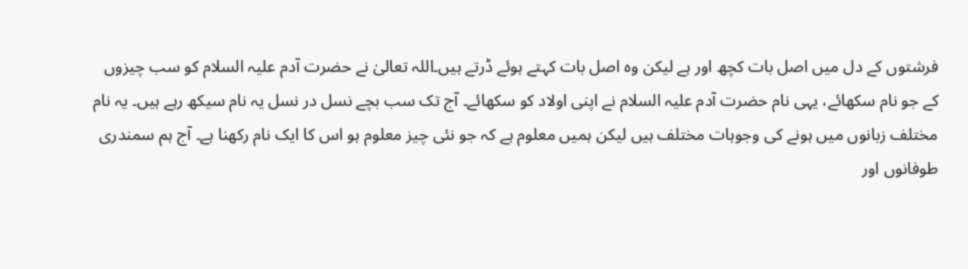فرشتوں کے دل میں اصل بات کچھ اور ہے لیکن وہ اصل بات کہتے ہوئے ڈرتے ہیں۔اللہ تعالیٰ نے حضرت آدم علیہ السلام کو سب چیزوں کے جو نام سکھائے، یہی نام حضرت آدم علیہ السلام نے اپنی اولاد کو سکھائے۔ آج تک سب بچے نسل در نسل یہ نام سیکھ رہے ہیں۔ یہ نام مختلف زبانوں میں ہونے کی وجوہات مختلف ہیں لیکن ہمیں معلوم ہے کہ جو نئی چیز معلوم ہو اس کا ایک نام رکھنا ہے۔ آج ہم سمندری طوفانوں اور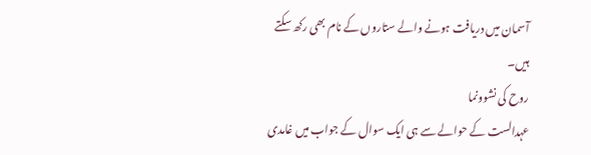آسمان میں دریافت ہونے والے ستاروں کے نام بھی رکھ سکتے ہیں۔
روح کی نشوونما
عہدالست کے حوالے سے ہی ایک سوال کے جواب میں غامدی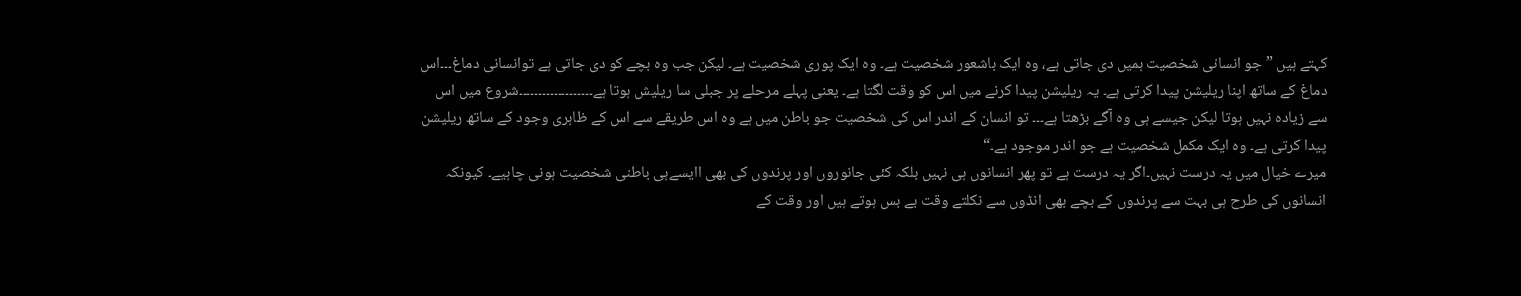کہتے ہیں ”جو انسانی شخصیت ہمیں دی جاتی ہے، وہ ایک باشعور شخصیت ہے۔ وہ ایک پوری شخصیت ہے۔ لیکن جب وہ بچے کو دی جاتی ہے توانسانی دماغ۔۔۔اس دماغ کے ساتھ اپنا ریلیشن پیدا کرتی ہے۔ یہ ریلیشن پیدا کرنے میں اس کو وقت لگتا ہے۔ یعنی پہلے مرحلے پر جبلی سا ریلیش ہوتا ہے۔۔۔۔۔۔۔۔۔۔۔۔۔۔۔۔۔۔۔شروع میں اس سے زیادہ نہیں ہوتا لیکن جیسے ہی وہ آگے بڑھتا ہے۔۔۔ تو انسان کے اندر اس کی شخصیت جو باطن میں ہے وہ اس طریقے سے اس کے ظاہری وجود کے ساتھ ریلیشن پیدا کرتی ہے۔ وہ ایک مکمل شخصیت ہے جو اندر موجود ہے۔“
میرے خیال میں یہ درست نہیں۔اگر یہ درست ہے تو پھر انسانوں ہی نہیں بلکہ کئی جانوروں اور پرندوں کی بھی اایسےہی باطنی شخصیت ہونی چاہیے۔ کیونکہ انسانوں کی طرح ہی بہت سے پرندوں کے بچے بھی انڈوں سے نکلتے وقت بے بس ہوتے ہیں اور وقت کے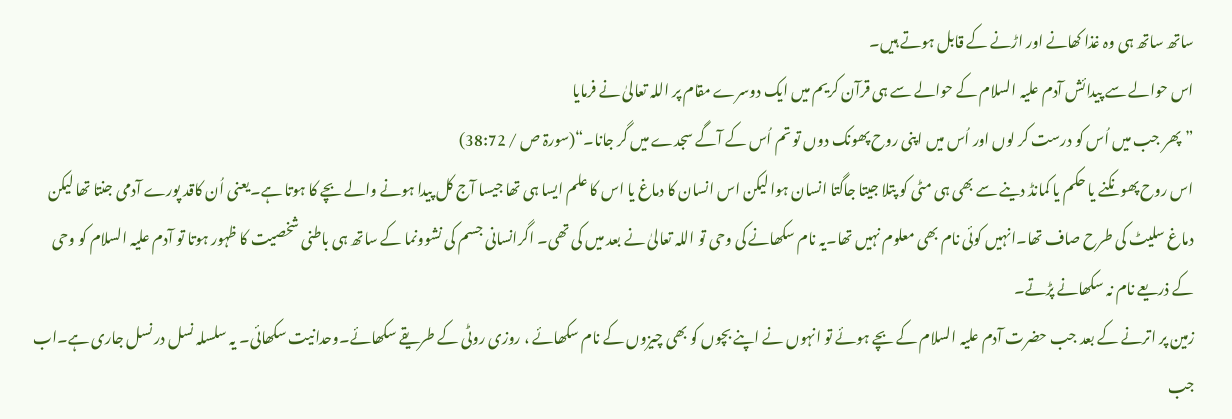ساتھ ساتھ ہی وہ غذا کھانے اور اڑنے کے قابل ہوتے ہیں۔
اس حوالے سے پیدائش آدم علیہ السلام کے حوالے سے ہی قرآن کریم میں ایک دوسرے مقام پر اللہ تعالیٰ نے فرمایا
”پھر جب میں اُس کو درست کر لوں اور اُس میں اپنی روح پھونک دوں تو تم اُس کے آگے سجدے میں گر جانا۔“(سورۃ ص / 38:72)
اس روح پھونکنے یا حکم یا کمانڈ دینے سے بھی ہی مٹی کو پتلا جیتا جاگتا انسان ہوا لیکن اس انسان کا دماغ یا اس کا علم ایسا ہی تھا جیسا آج کل پیدا ہونے والے بچے کا ہوتا ہے۔یعنی اُن کاقد پورے آدمی جنتا تھا لیکن دماغ سلیٹ کی طرح صاف تھا۔انہیں کوئی نام بھی معلوم نہیں تھا۔یہ نام سکھانے کی وحی تو اللہ تعالیٰ نے بعد میں کی تھی۔ اگرانسانی جسم کی نشوونما کے ساتھ ہی باطنی شخصیت کا ظہور ہوتا تو آدم علیہ السلام کو وحی کے ذریعے نام نہ سکھانے پڑتے۔
زمین پر اترنے کے بعد جب حضرت آدم علیہ السلام کے بچے ہوئے تو انہوں نے اپنے بچوں کو بھی چیزوں کے نام سکھائے ، روزی روٹی کے طریقے سکھائے۔وحدانیت سکھائی۔ یہ سلسلہ نسل در نسل جاری ہے۔اب جب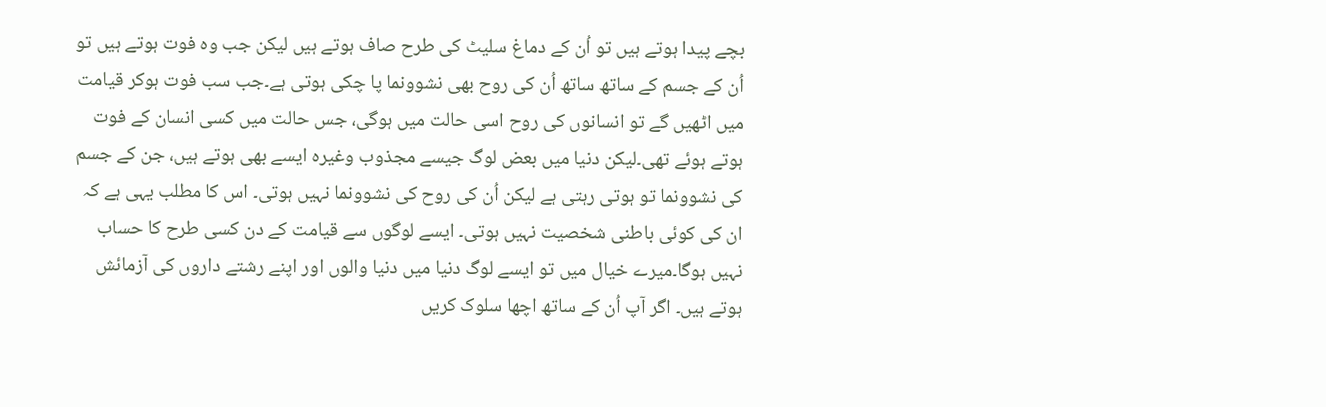بچے پیدا ہوتے ہیں تو اُن کے دماغ سلیٹ کی طرح صاف ہوتے ہیں لیکن جب وہ فوت ہوتے ہیں تو اُن کے جسم کے ساتھ ساتھ اُن کی روح بھی نشوونما پا چکی ہوتی ہے۔جب سب فوت ہوکر قیامت میں اٹھیں گے تو انسانوں کی روح اسی حالت میں ہوگی، جس حالت میں کسی انسان کے فوت ہوتے ہوئے تھی۔لیکن دنیا میں بعض لوگ جیسے مجذوب وغیرہ ایسے بھی ہوتے ہیں، جن کے جسم کی نشوونما تو ہوتی رہتی ہے لیکن اُن کی روح کی نشوونما نہیں ہوتی۔ اس کا مطلب یہی ہے کہ ان کی کوئی باطنی شخصیت نہیں ہوتی۔ ایسے لوگوں سے قیامت کے دن کسی طرح کا حساب نہیں ہوگا۔میرے خیال میں تو ایسے لوگ دنیا میں دنیا والوں اور اپنے رشتے داروں کی آزمائش ہوتے ہیں۔ اگر آپ اُن کے ساتھ اچھا سلوک کریں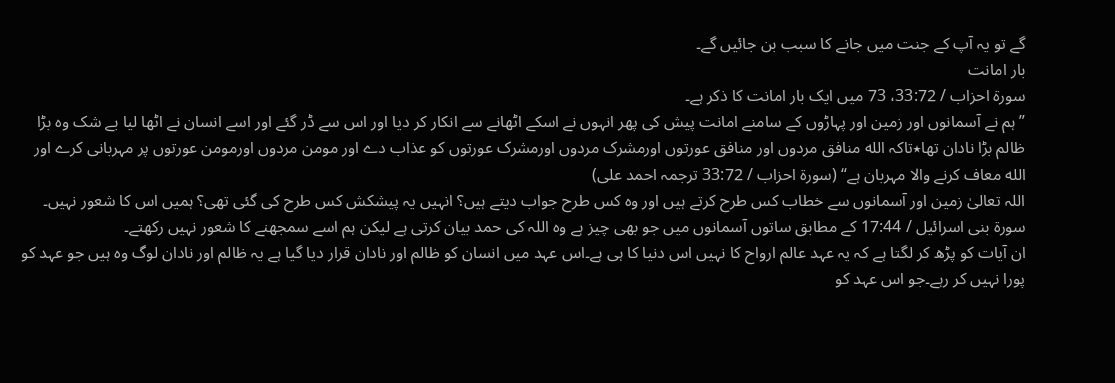گے تو یہ آپ کے جنت میں جانے کا سبب بن جائیں گے۔
بار امانت
سورۃ احزاب / 33:72، 73 میں ایک بار امانت کا ذکر ہے۔
”ہم نے آسمانوں اور زمین اور پہاڑوں کے سامنے امانت پیش کی پھر انہوں نے اسکے اٹھانے سے انکار کر دیا اور اس سے ڈر گئے اور اسے انسان نے اٹھا لیا بے شک وہ بڑا ظالم بڑا نادان تھا٭تاکہ الله منافق مردوں اور منافق عورتوں اورمشرک مردوں اورمشرک عورتوں کو عذاب دے اور مومن مردوں اورمومن عورتوں پر مہربانی کرے اور الله معاف کرنے والا مہربان ہے“ (سورۃ احزاب / 33:72 ترجمہ احمد علی)
اللہ تعالیٰ زمین اور آسمانوں سے خطاب کس طرح کرتے ہیں اور وہ کس طرح جواب دیتے ہیں؟ انہیں یہ پیشکش کس طرح کی گئی تھی؟ ہمیں اس کا شعور نہیں۔ سورۃ بنی اسرائیل / 17:44 کے مطابق ساتوں آسمانوں میں جو بھی چیز ہے وہ اللہ کی حمد بیان کرتی ہے لیکن ہم اسے سمجھنے کا شعور نہیں رکھتے۔
ان آیات کو پڑھ کر لگتا ہے کہ یہ عہد عالم ارواح کا نہیں اس دنیا کا ہی ہے۔اس عہد میں انسان کو ظالم اور نادان قرار دیا گیا ہے یہ ظالم اور نادان لوگ وہ ہیں جو عہد کو پورا نہیں کر رہے۔جو اس عہد کو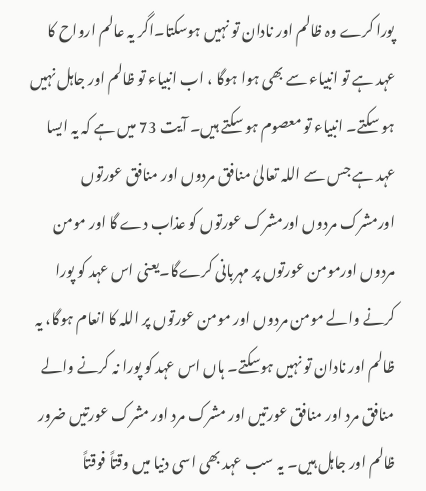پورا کرے وہ ظالم اور نادان تو نہیں ہوسکتا۔اگر یہ عالم ارواح کا عہد ہے تو انبیاء سے بھی ہوا ہوگا ، اب انبیاء تو ظالم اور جاہل نہیں ہو سکتے۔ انبیاء تو معصوم ہو سکتے ہیں۔ آیت 73 میں ہے کہ یہ ایسا عہد ہے جس سے اللہ تعالیٰ منافق مردوں اور منافق عورتوں اورمشرک مردوں اورمشرک عورتوں کو عذاب دے گا اور مومن مردوں اورمومن عورتوں پر مہربانی کرےگا۔یعنی اس عہد کو پورا کرنے والے مومن مردوں اور مومن عورتوں پر اللہ کا انعام ہوگا، یہ ظالم اور نادان تو نہیں ہوسکتے۔ ہاں اس عہد کو پورا نہ کرنے والے منافق مرد اور منافق عورتیں اور مشرک مرد اور مشرک عورتیں ضرور ظالم اور جاہل ہیں۔ یہ سب عہد بھی اسی دنیا میں وقتاً فوقتاً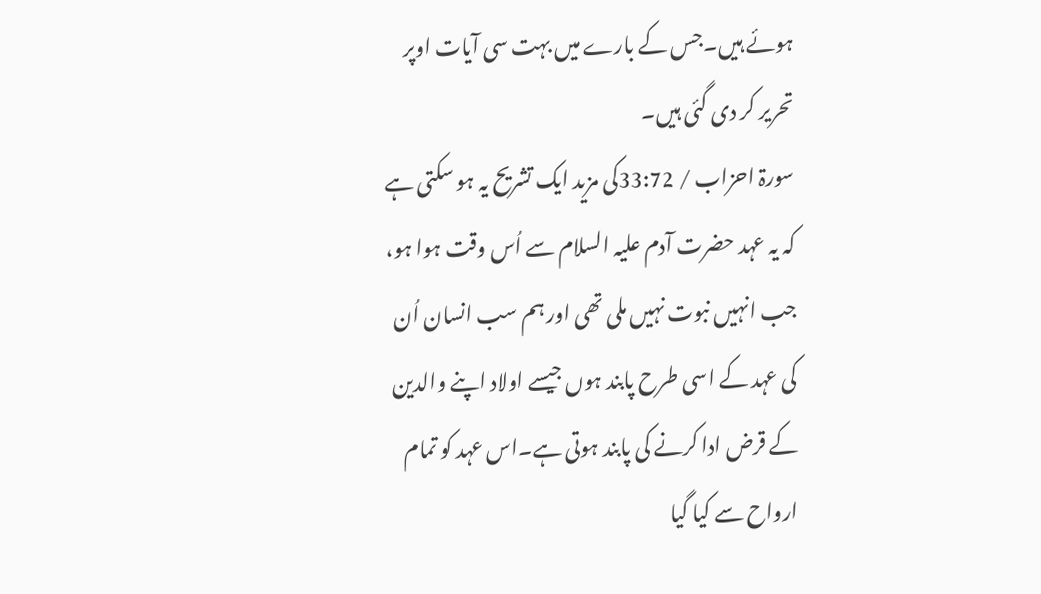ہوئے ہیں۔جس کے بارے میں بہت سی آیات اوپر تحریر کر دی گئی ہیں۔
سورۃ احزاب / 33:72کی مزید ایک تشریح یہ ہو سکتی ہے کہ یہ عہد حضرت آدم علیہ السلام سے اُس وقت ہوا ہو، جب انہیں نبوت نہیں ملی تھی اور ہم سب انسان اُن کی عہد کے اسی طرح پابند ہوں جیسے اولاد اپنے والدین کے قرض ادا کرنے کی پابند ہوتی ہے۔اس عہد کو تمام ارواح سے کیا گیا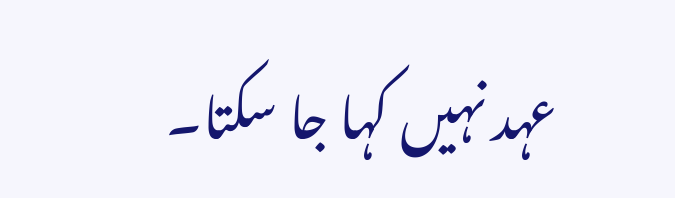عہد نہیں کہا جا سکتا۔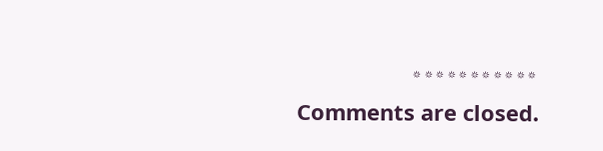٭٭٭٭٭٭٭٭٭٭٭
Comments are closed.